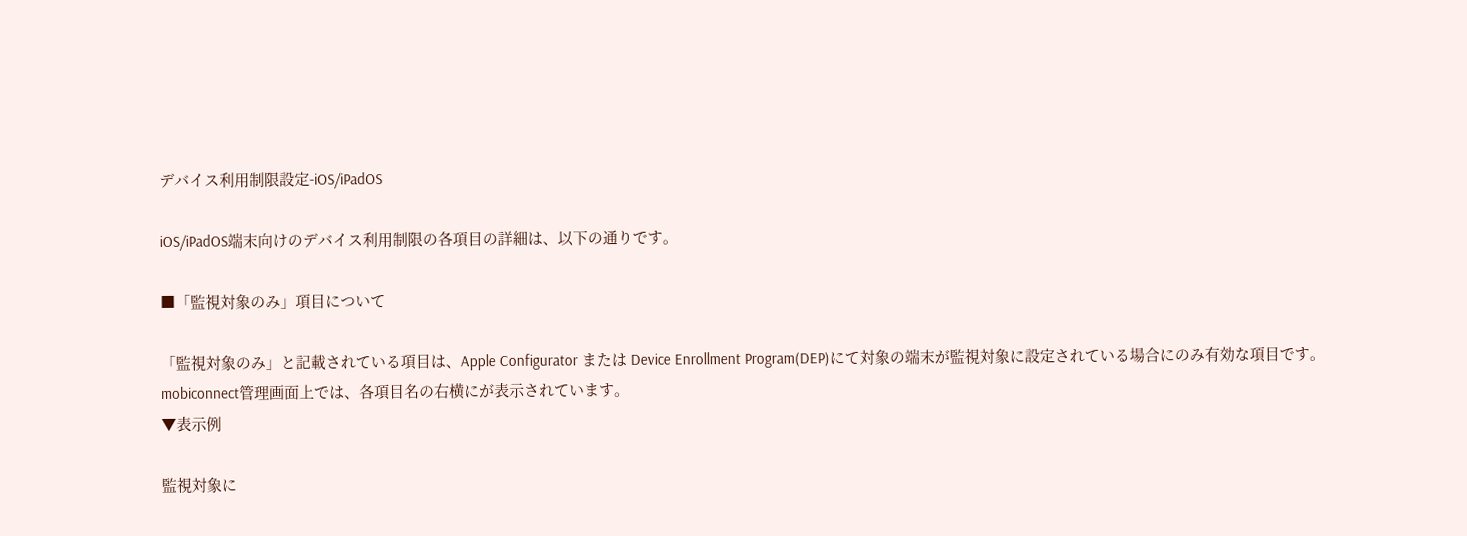デバイス利用制限設定-iOS/iPadOS

iOS/iPadOS端末向けのデバイス利用制限の各項目の詳細は、以下の通りです。

■「監視対象のみ」項目について

「監視対象のみ」と記載されている項目は、Apple Configurator または Device Enrollment Program(DEP)にて対象の端末が監視対象に設定されている場合にのみ有効な項目です。
mobiconnect管理画面上では、各項目名の右横にが表示されています。
▼表示例

監視対象に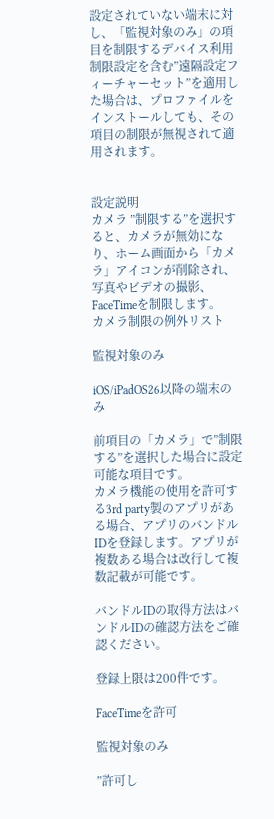設定されていない端末に対し、「監視対象のみ」の項目を制限するデバイス利用制限設定を含む”遠隔設定フィーチャーセット”を適用した場合は、プロファイルをインストールしても、その項目の制限が無視されて適用されます。


設定説明
カメラ ”制限する”を選択すると、カメラが無効になり、ホーム画面から「カメラ」アイコンが削除され、写真やビデオの撮影、FaceTimeを制限します。
カメラ制限の例外リスト

監視対象のみ

iOS/iPadOS26以降の端末のみ

前項目の「カメラ」で”制限する”を選択した場合に設定可能な項目です。
カメラ機能の使用を許可する3rd party製のアプリがある場合、アプリのバンドルIDを登録します。アプリが複数ある場合は改行して複数記載が可能です。

バンドルIDの取得方法はバンドルIDの確認方法をご確認ください。

登録上限は200件です。

FaceTimeを許可

監視対象のみ

”許可し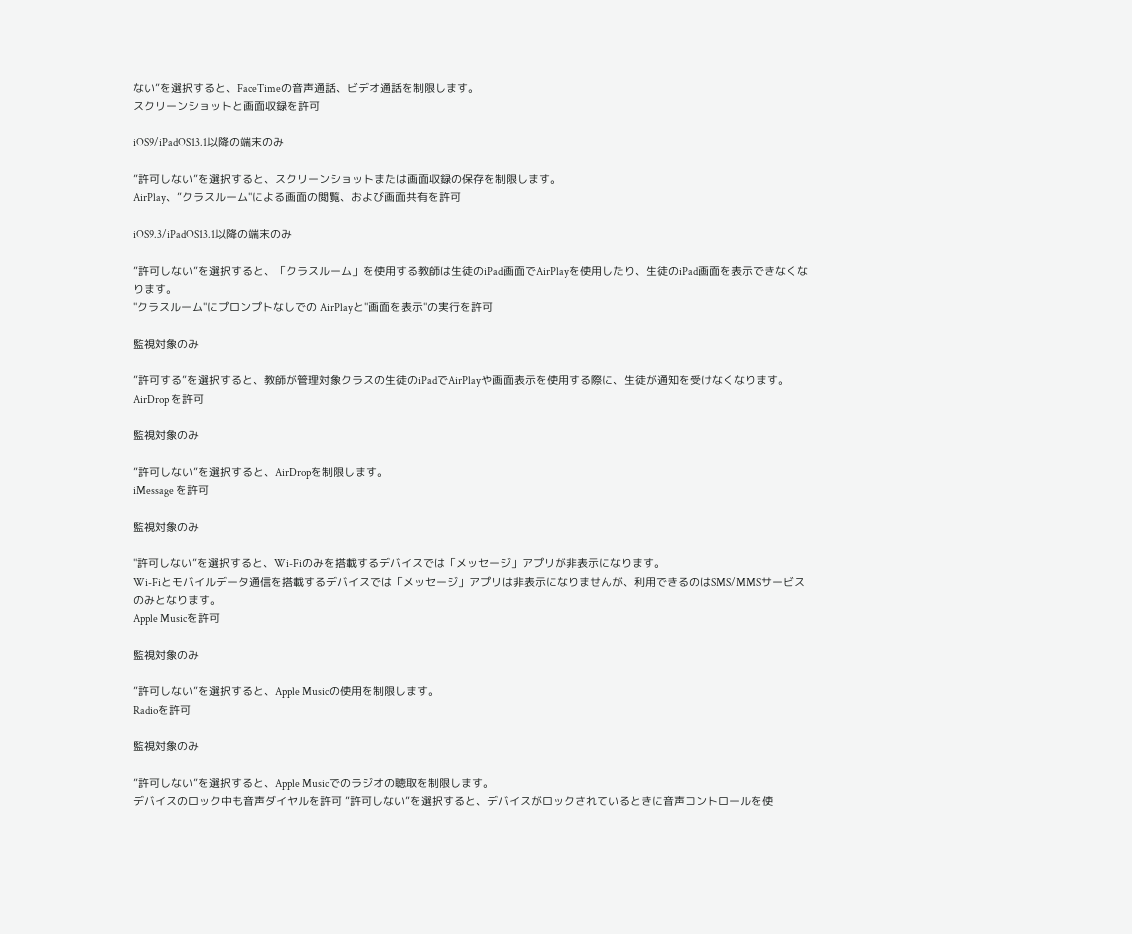ない”を選択すると、FaceTimeの音声通話、ビデオ通話を制限します。
スクリーンショットと画面収録を許可

iOS9/iPadOS13.1以降の端末のみ

”許可しない”を選択すると、スクリーンショットまたは画面収録の保存を制限します。
AirPlay、”クラスルーム"による画面の閲覧、および画面共有を許可

iOS9.3/iPadOS13.1以降の端末のみ

”許可しない”を選択すると、「クラスルーム」を使用する教師は生徒のiPad画面でAirPlayを使用したり、生徒のiPad画面を表示できなくなります。
"クラスルーム"にプロンプトなしでの AirPlayと"画面を表示"の実行を許可

監視対象のみ

”許可する”を選択すると、教師が管理対象クラスの生徒のiPadでAirPlayや画面表示を使用する際に、生徒が通知を受けなくなります。
AirDrop を許可

監視対象のみ

”許可しない”を選択すると、AirDropを制限します。
iMessage を許可

監視対象のみ

"許可しない”を選択すると、Wi-Fiのみを搭載するデバイスでは「メッセージ」アプリが非表示になります。
Wi-Fiとモバイルデータ通信を搭載するデバイスでは「メッセージ」アプリは非表示になりませんが、利用できるのはSMS/MMSサービスのみとなります。
Apple Musicを許可

監視対象のみ

”許可しない”を選択すると、Apple Musicの使用を制限します。
Radioを許可

監視対象のみ

”許可しない”を選択すると、Apple Musicでのラジオの聴取を制限します。
デバイスのロック中も音声ダイヤルを許可 ”許可しない”を選択すると、デバイスがロックされているときに音声コントロールを使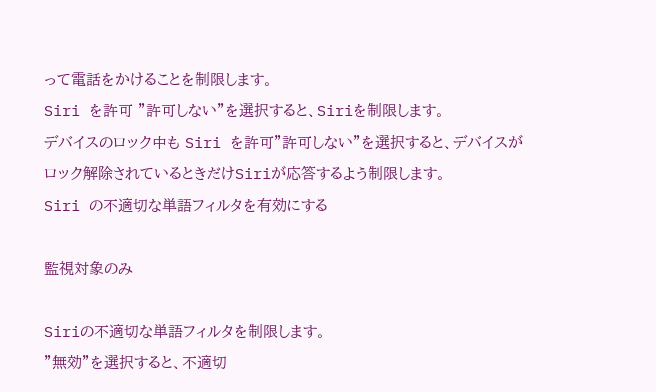って電話をかけることを制限します。
Siri を許可 ”許可しない”を選択すると、Siriを制限します。
デバイスのロック中も Siri を許可”許可しない”を選択すると、デバイスがロック解除されているときだけSiriが応答するよう制限します。
Siri の不適切な単語フィルタを有効にする

監視対象のみ

Siriの不適切な単語フィルタを制限します。
”無効”を選択すると、不適切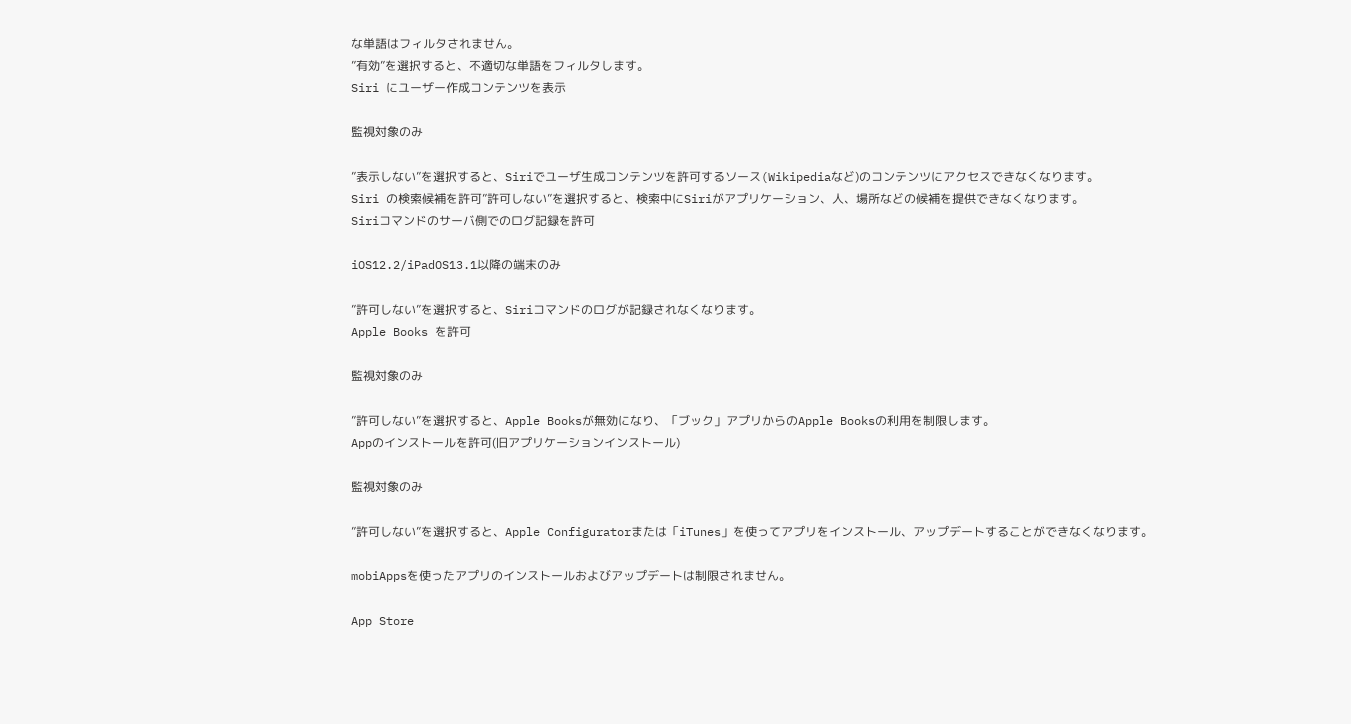な単語はフィルタされません。
”有効”を選択すると、不適切な単語をフィルタします。
Siri にユーザー作成コンテンツを表示

監視対象のみ

”表示しない”を選択すると、Siriでユーザ生成コンテンツを許可するソース(Wikipediaなど)のコンテンツにアクセスできなくなります。
Siri の検索候補を許可”許可しない”を選択すると、検索中にSiriがアプリケーション、人、場所などの候補を提供できなくなります。
Siriコマンドのサーバ側でのログ記録を許可

iOS12.2/iPadOS13.1以降の端末のみ

”許可しない”を選択すると、Siriコマンドのログが記録されなくなります。
Apple Books を許可

監視対象のみ

”許可しない”を選択すると、Apple Booksが無効になり、「ブック」アプリからのApple Booksの利用を制限します。
Appのインストールを許可(旧アプリケーションインストール)

監視対象のみ

”許可しない”を選択すると、Apple Configuratorまたは「iTunes」を使ってアプリをインストール、アップデートすることができなくなります。

mobiAppsを使ったアプリのインストールおよびアップデートは制限されません。

App Store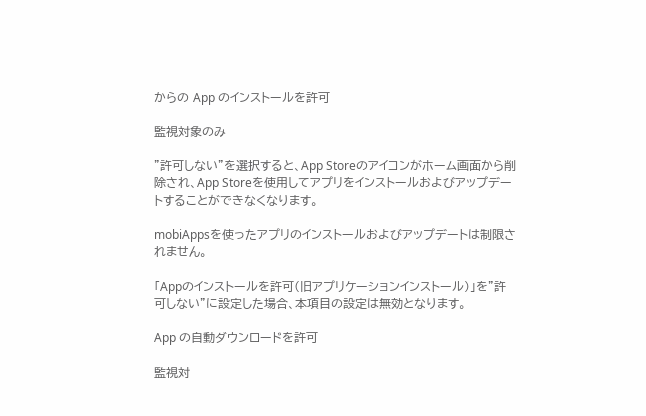からの App のインストールを許可

監視対象のみ

"許可しない”を選択すると、App Storeのアイコンがホーム画面から削除され、App Storeを使用してアプリをインストールおよびアップデートすることができなくなります。

mobiAppsを使ったアプリのインストールおよびアップデートは制限されません。

「Appのインストールを許可(旧アプリケーションインストール)」を”許可しない”に設定した場合、本項目の設定は無効となります。

App の自動ダウンロードを許可

監視対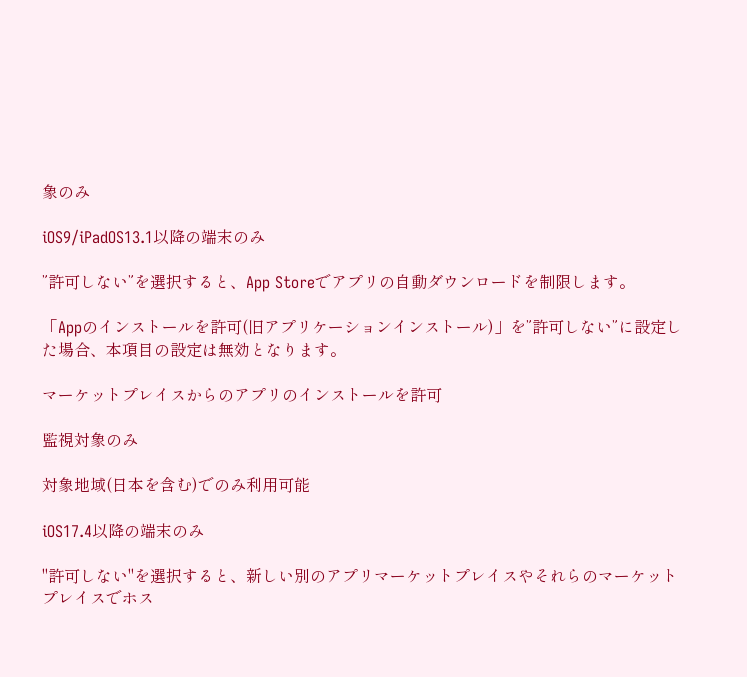象のみ

iOS9/iPadOS13.1以降の端末のみ

”許可しない”を選択すると、App Storeでアプリの自動ダウンロードを制限します。

「Appのインストールを許可(旧アプリケーションインストール)」を”許可しない”に設定した場合、本項目の設定は無効となります。

マーケットプレイスからのアプリのインストールを許可

監視対象のみ

対象地域(日本を含む)でのみ利用可能

iOS17.4以降の端末のみ

"許可しない"を選択すると、新しい別のアプリマーケットプレイスやそれらのマーケットプレイスでホス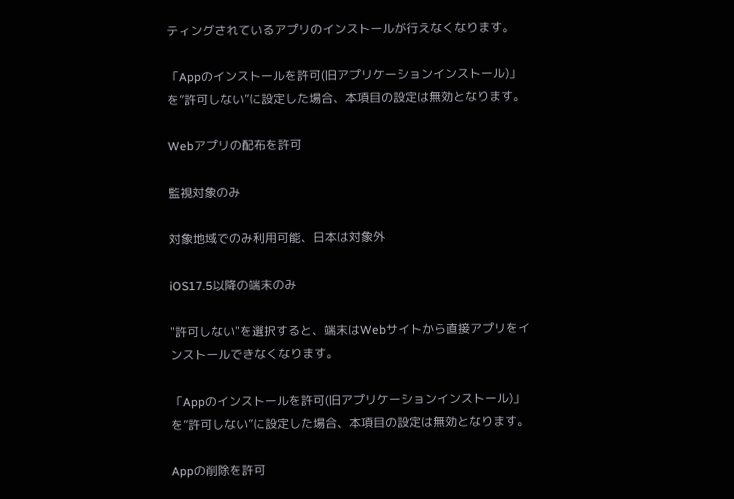ティングされているアプリのインストールが行えなくなります。

「Appのインストールを許可(旧アプリケーションインストール)」を”許可しない”に設定した場合、本項目の設定は無効となります。

Webアプリの配布を許可

監視対象のみ

対象地域でのみ利用可能、日本は対象外

iOS17.5以降の端末のみ

"許可しない"を選択すると、端末はWebサイトから直接アプリをインストールできなくなります。

「Appのインストールを許可(旧アプリケーションインストール)」を”許可しない”に設定した場合、本項目の設定は無効となります。

Appの削除を許可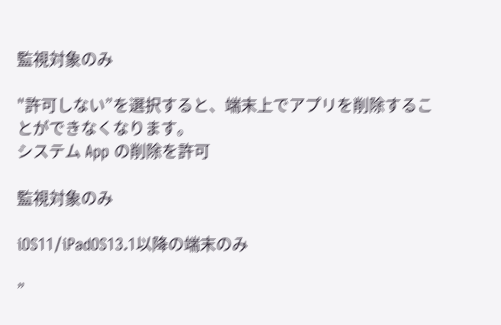監視対象のみ

"許可しない”を選択すると、端末上でアプリを削除することができなくなります。
システム App の削除を許可

監視対象のみ

iOS11/iPadOS13.1以降の端末のみ

”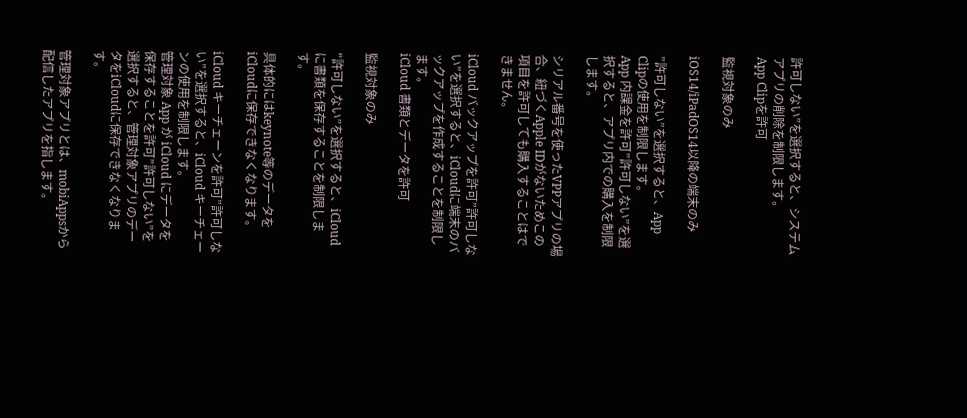許可しない”を選択すると、システムアプリの削除を制限します。
App Clipを許可

監視対象のみ

iOS14/iPadOS14以降の端末のみ

”許可しない”を選択すると、App Clipの使用を制限します。
App 内課金を許可”許可しない”を選択すると、アプリ内での購入を制限します。

シリアル番号を使ったVPPアプリの場合、紐づくApple IDがないためこの項目を許可しても購入することはできません。

iCloud バックアップを許可”許可しない”を選択すると、iCloudに端末のバックアップを作成することを制限します。
iCloud 書類とデータを許可

監視対象のみ

"許可しない”を選択すると、iCloudに書類を保存することを制限します。

具体的にはkeynote等のデータをiCloudに保存できなくなります。

iCloud キーチェーンを許可”許可しない”を選択すると、iCloud キーチェーンの使用を制限します。
管理対象 App が iCloud にデータを保存することを許可”許可しない”を選択すると、管理対象アプリのデータをiCloudに保存できなくなります。

管理対象アプリとは、mobiAppsから配信したアプリを指します。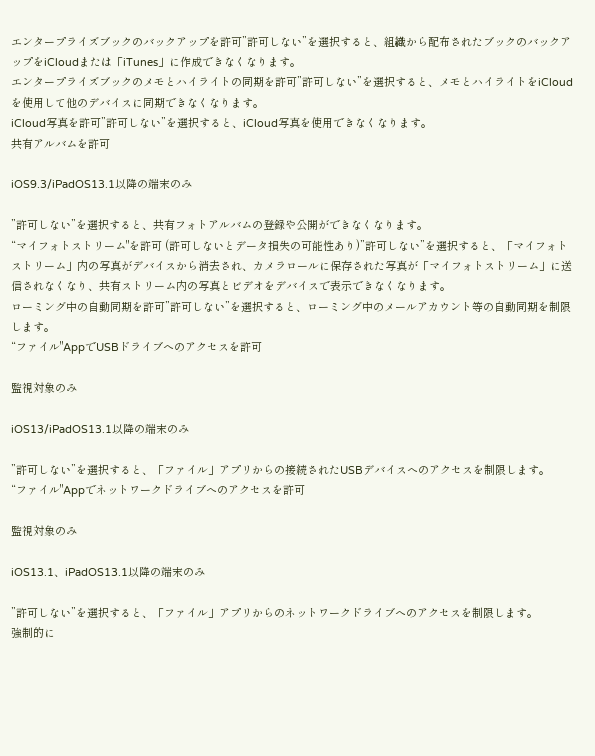エンタープライズブックのバックアップを許可”許可しない”を選択すると、組織から配布されたブックのバックアップをiCloudまたは「iTunes」に作成できなくなります。
エンタープライズブックのメモとハイライトの同期を許可”許可しない”を選択すると、メモとハイライトをiCloudを使用して他のデバイスに同期できなくなります。
iCloud写真を許可”許可しない”を選択すると、iCloud写真を使用できなくなります。
共有アルバムを許可

iOS9.3/iPadOS13.1以降の端末のみ

”許可しない”を選択すると、共有フォトアルバムの登録や公開ができなくなります。
“マイフォトストリーム"を許可 (許可しないとデータ損失の可能性あり)”許可しない”を選択すると、「マイフォトストリーム」内の写真がデバイスから消去され、カメラロールに保存された写真が「マイフォトストリーム」に送信されなくなり、共有ストリーム内の写真とビデオをデバイスで表示できなくなります。
ローミング中の自動同期を許可”許可しない”を選択すると、ローミング中のメールアカウント等の自動同期を制限します。
“ファイル"AppでUSBドライブへのアクセスを許可

監視対象のみ

iOS13/iPadOS13.1以降の端末のみ

”許可しない”を選択すると、「ファイル」アプリからの接続されたUSBデバイスへのアクセスを制限します。
“ファイル"Appでネットワークドライブへのアクセスを許可

監視対象のみ

iOS13.1、iPadOS13.1以降の端末のみ

”許可しない”を選択すると、「ファイル」アプリからのネットワークドライブへのアクセスを制限します。
強制的に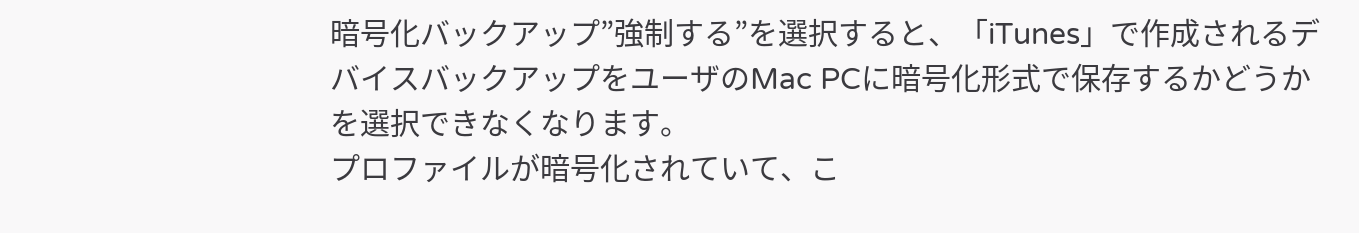暗号化バックアップ”強制する”を選択すると、「iTunes」で作成されるデバイスバックアップをユーザのMac PCに暗号化形式で保存するかどうかを選択できなくなります。
プロファイルが暗号化されていて、こ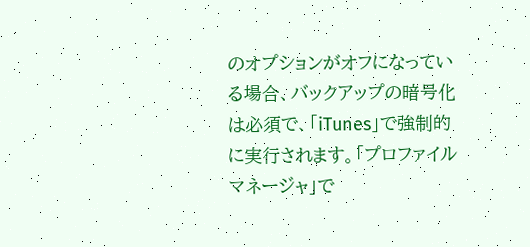のオプションがオフになっている場合、バックアップの暗号化は必須で、「iTunes」で強制的に実行されます。「プロファイルマネージャ」で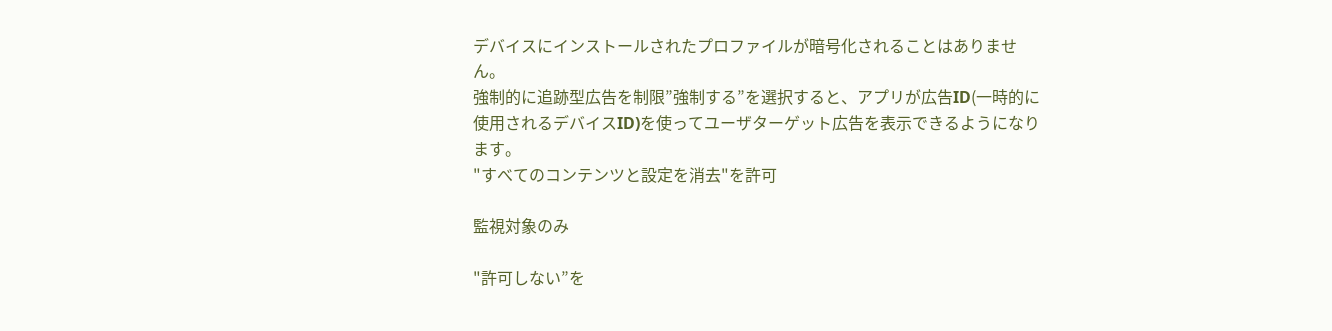デバイスにインストールされたプロファイルが暗号化されることはありません。
強制的に追跡型広告を制限”強制する”を選択すると、アプリが広告ID(一時的に使用されるデバイスID)を使ってユーザターゲット広告を表示できるようになります。
"すべてのコンテンツと設定を消去"を許可

監視対象のみ

"許可しない”を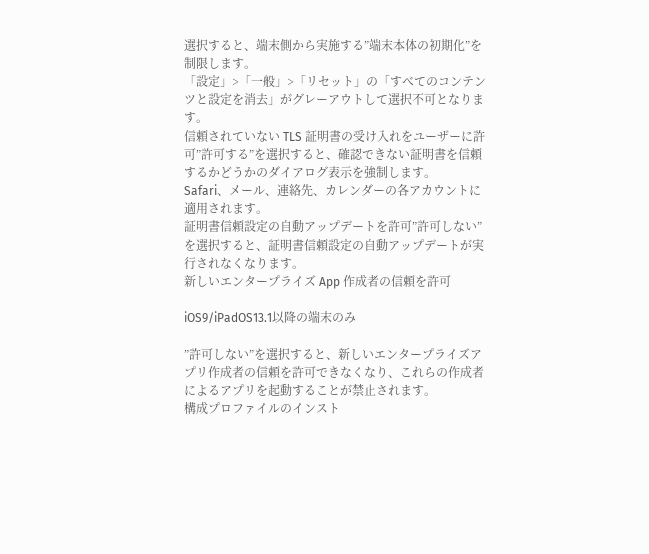選択すると、端末側から実施する”端末本体の初期化”を制限します。
「設定」>「一般」>「リセット」の「すべてのコンテンツと設定を消去」がグレーアウトして選択不可となります。
信頼されていない TLS 証明書の受け入れをユーザーに許可”許可する”を選択すると、確認できない証明書を信頼するかどうかのダイアログ表示を強制します。
Safari、メール、連絡先、カレンダーの各アカウントに適用されます。
証明書信頼設定の自動アップデートを許可”許可しない”を選択すると、証明書信頼設定の自動アップデートが実行されなくなります。
新しいエンタープライズ App 作成者の信頼を許可

iOS9/iPadOS13.1以降の端末のみ

”許可しない”を選択すると、新しいエンタープライズアプリ作成者の信頼を許可できなくなり、これらの作成者によるアプリを起動することが禁止されます。
構成プロファイルのインスト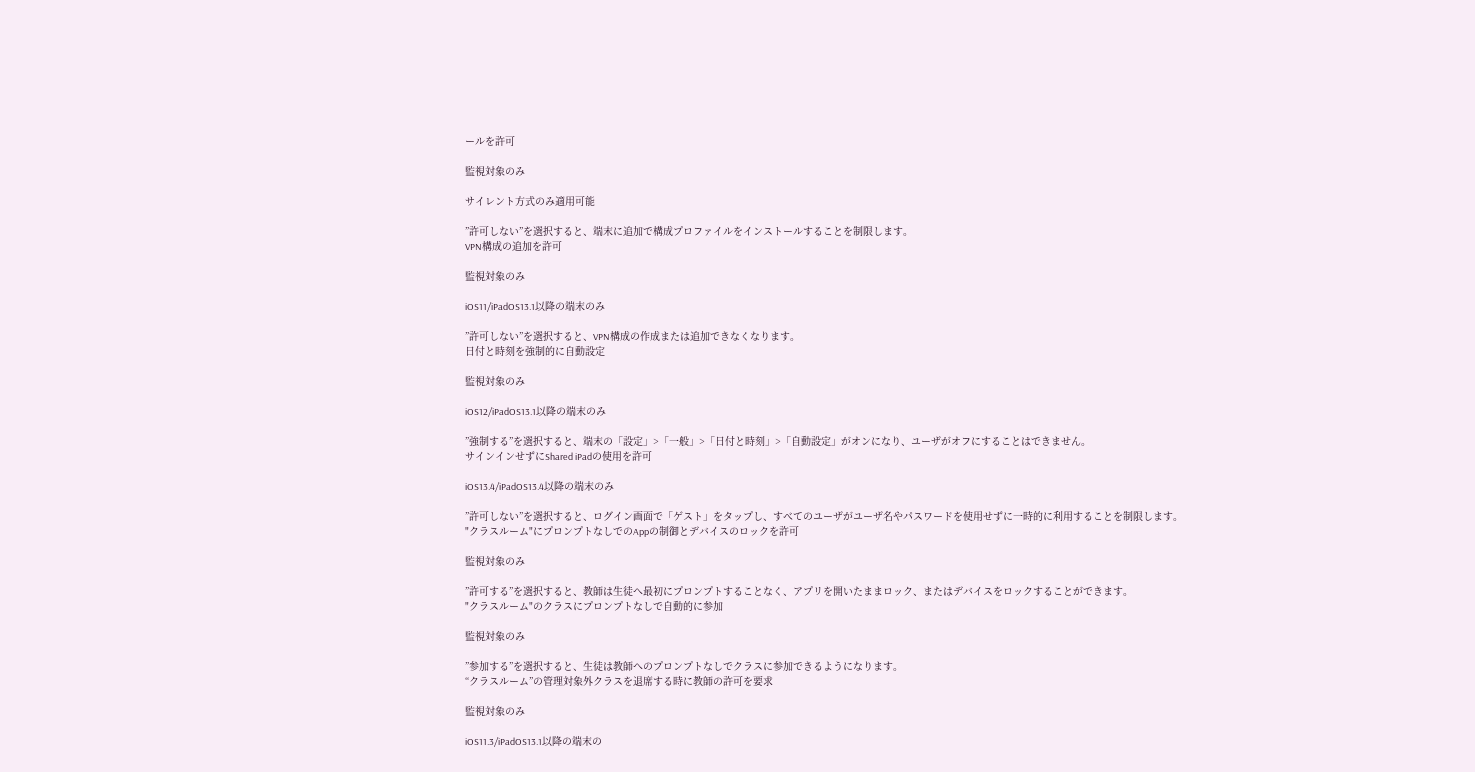ールを許可

監視対象のみ

サイレント方式のみ適用可能

”許可しない”を選択すると、端末に追加で構成プロファイルをインストールすることを制限します。
VPN構成の追加を許可

監視対象のみ

iOS11/iPadOS13.1以降の端末のみ

”許可しない”を選択すると、VPN構成の作成または追加できなくなります。
日付と時刻を強制的に自動設定

監視対象のみ

iOS12/iPadOS13.1以降の端末のみ

”強制する”を選択すると、端末の「設定」>「一般」>「日付と時刻」>「自動設定」がオンになり、ユーザがオフにすることはできません。
サインインせずにShared iPadの使用を許可

iOS13.4/iPadOS13.4以降の端末のみ

”許可しない”を選択すると、ログイン画面で「ゲスト」をタップし、すべてのユーザがユーザ名やパスワードを使用せずに一時的に利用することを制限します。
"クラスルーム"にプロンプトなしでのAppの制御とデバイスのロックを許可

監視対象のみ

”許可する”を選択すると、教師は生徒へ最初にプロンプトすることなく、アプリを開いたままロック、またはデバイスをロックすることができます。
"クラスルーム"のクラスにプロンプトなしで自動的に参加

監視対象のみ

”参加する”を選択すると、生徒は教師へのプロンプトなしでクラスに参加できるようになります。
“クラスルーム”の管理対象外クラスを退席する時に教師の許可を要求

監視対象のみ

iOS11.3/iPadOS13.1以降の端末の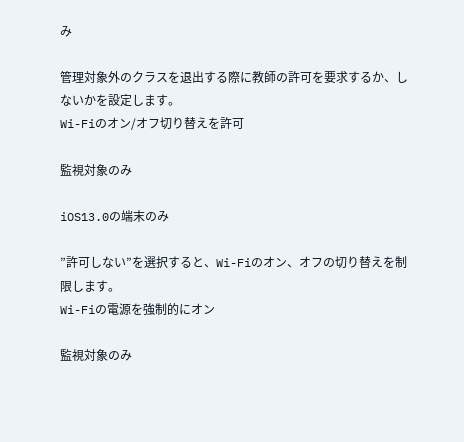み

管理対象外のクラスを退出する際に教師の許可を要求するか、しないかを設定します。
Wi-Fiのオン/オフ切り替えを許可

監視対象のみ

iOS13.0の端末のみ

”許可しない”を選択すると、Wi-Fiのオン、オフの切り替えを制限します。
Wi-Fiの電源を強制的にオン

監視対象のみ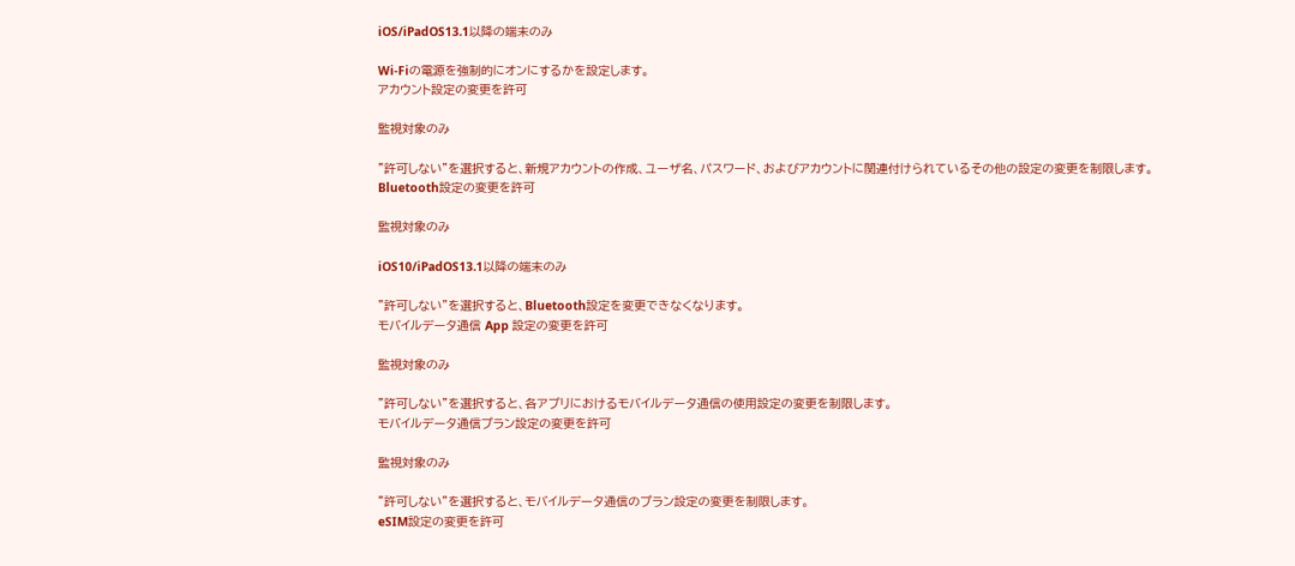iOS/iPadOS13.1以降の端末のみ

Wi-Fiの電源を強制的にオンにするかを設定します。
アカウント設定の変更を許可

監視対象のみ

”許可しない”を選択すると、新規アカウントの作成、ユーザ名、パスワード、およびアカウントに関連付けられているその他の設定の変更を制限します。
Bluetooth設定の変更を許可

監視対象のみ

iOS10/iPadOS13.1以降の端末のみ

”許可しない”を選択すると、Bluetooth設定を変更できなくなります。
モバイルデータ通信 App 設定の変更を許可

監視対象のみ

”許可しない”を選択すると、各アプリにおけるモバイルデータ通信の使用設定の変更を制限します。
モバイルデータ通信プラン設定の変更を許可

監視対象のみ

”許可しない”を選択すると、モバイルデータ通信のプラン設定の変更を制限します。
eSIM設定の変更を許可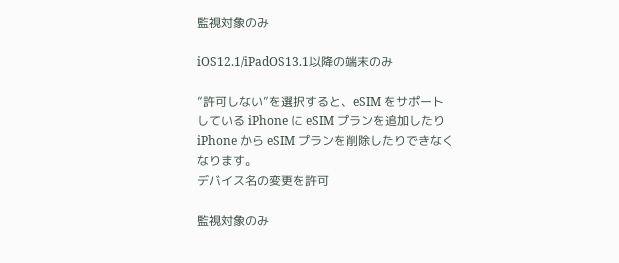監視対象のみ

iOS12.1/iPadOS13.1以降の端末のみ

”許可しない”を選択すると、eSIM をサポートしている iPhone に eSIM プランを追加したり iPhone から eSIM プランを削除したりできなくなります。
デバイス名の変更を許可

監視対象のみ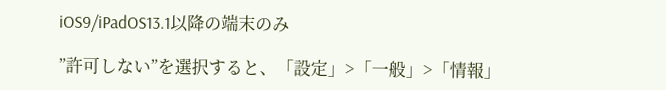iOS9/iPadOS13.1以降の端末のみ

”許可しない”を選択すると、「設定」>「一般」>「情報」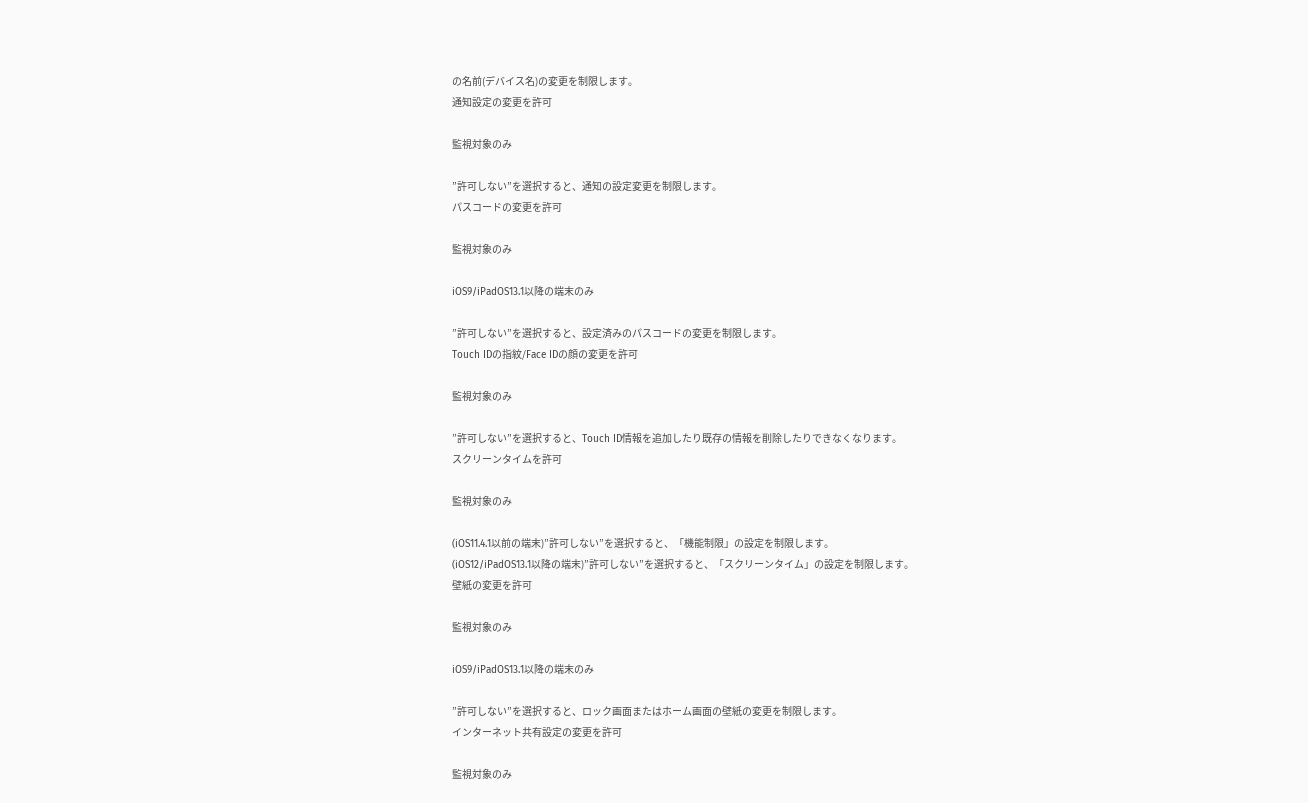の名前(デバイス名)の変更を制限します。
通知設定の変更を許可

監視対象のみ

”許可しない”を選択すると、通知の設定変更を制限します。
パスコードの変更を許可

監視対象のみ

iOS9/iPadOS13.1以降の端末のみ

”許可しない”を選択すると、設定済みのパスコードの変更を制限します。
Touch IDの指紋/Face IDの顔の変更を許可

監視対象のみ

”許可しない”を選択すると、Touch ID情報を追加したり既存の情報を削除したりできなくなります。
スクリーンタイムを許可

監視対象のみ

(iOS11.4.1以前の端末)”許可しない”を選択すると、「機能制限」の設定を制限します。
(iOS12/iPadOS13.1以降の端末)”許可しない”を選択すると、「スクリーンタイム」の設定を制限します。
壁紙の変更を許可

監視対象のみ

iOS9/iPadOS13.1以降の端末のみ

”許可しない”を選択すると、ロック画面またはホーム画面の壁紙の変更を制限します。
インターネット共有設定の変更を許可

監視対象のみ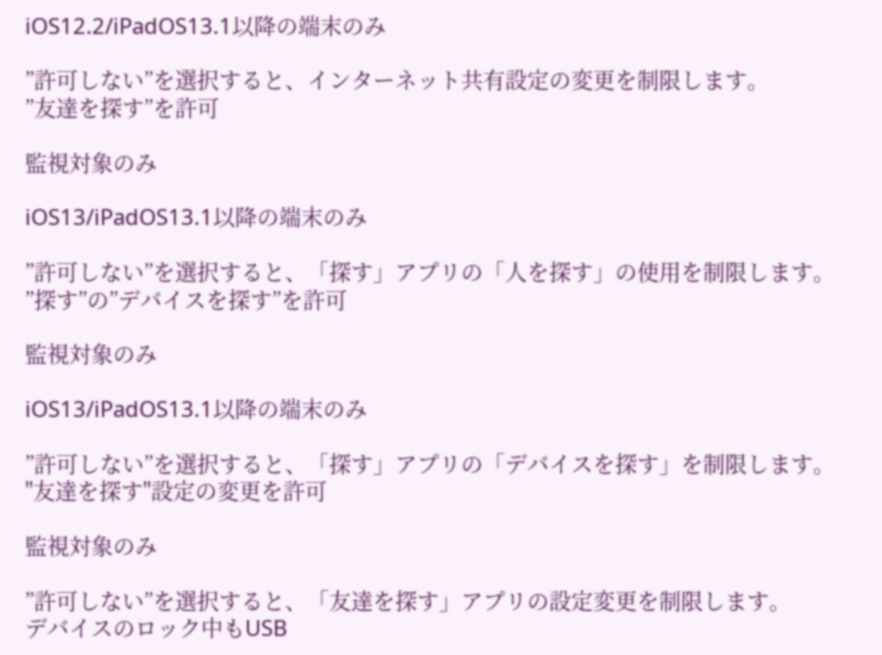iOS12.2/iPadOS13.1以降の端末のみ

”許可しない”を選択すると、インターネット共有設定の変更を制限します。
”友達を探す”を許可

監視対象のみ

iOS13/iPadOS13.1以降の端末のみ

”許可しない”を選択すると、「探す」アプリの「人を探す」の使用を制限します。
”探す”の”デバイスを探す”を許可

監視対象のみ

iOS13/iPadOS13.1以降の端末のみ

”許可しない”を選択すると、「探す」アプリの「デバイスを探す」を制限します。
"友達を探す"設定の変更を許可

監視対象のみ

”許可しない”を選択すると、「友達を探す」アプリの設定変更を制限します。
デバイスのロック中もUSB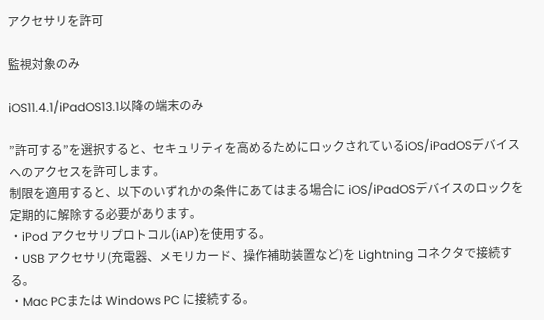アクセサリを許可

監視対象のみ

iOS11.4.1/iPadOS13.1以降の端末のみ

”許可する”を選択すると、セキュリティを高めるためにロックされているiOS/iPadOSデバイスへのアクセスを許可します。
制限を適用すると、以下のいずれかの条件にあてはまる場合に iOS/iPadOSデバイスのロックを定期的に解除する必要があります。
・iPod アクセサリプロトコル(iAP)を使用する。
・USB アクセサリ(充電器、メモリカード、操作補助装置など)を Lightning コネクタで接続する。
・Mac PCまたは Windows PC に接続する。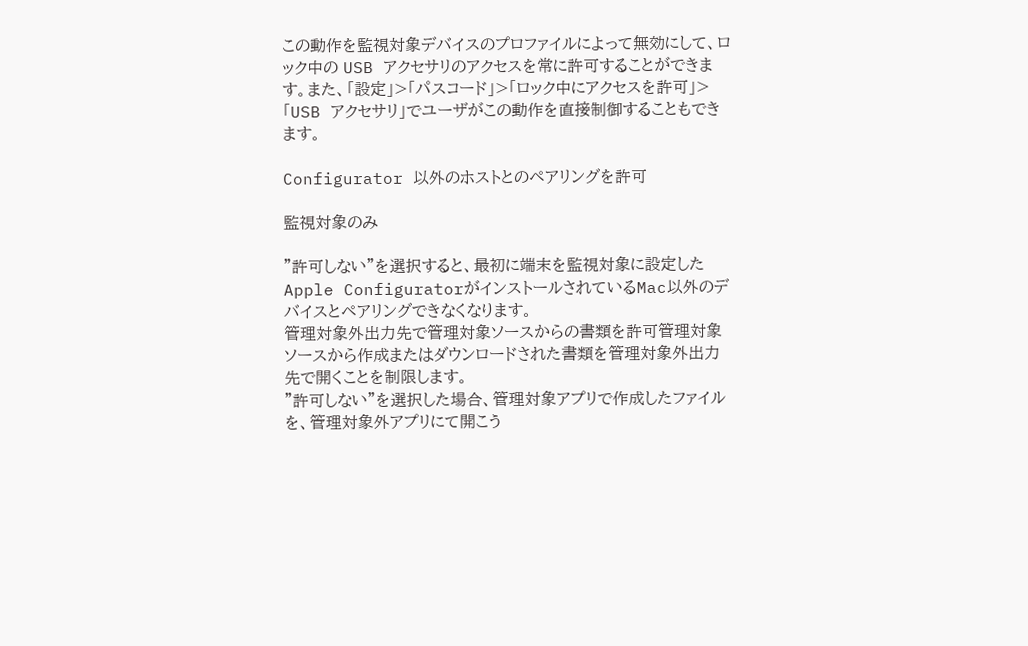この動作を監視対象デバイスのプロファイルによって無効にして、ロック中の USB アクセサリのアクセスを常に許可することができます。また、「設定」>「パスコード」>「ロック中にアクセスを許可」>「USB アクセサリ」でユーザがこの動作を直接制御することもできます。

Configurator 以外のホストとのペアリングを許可

監視対象のみ

”許可しない”を選択すると、最初に端末を監視対象に設定したApple ConfiguratorがインストールされているMac以外のデバイスとペアリングできなくなります。
管理対象外出力先で管理対象ソースからの書類を許可管理対象ソースから作成またはダウンロードされた書類を管理対象外出力先で開くことを制限します。
”許可しない”を選択した場合、管理対象アプリで作成したファイルを、管理対象外アプリにて開こう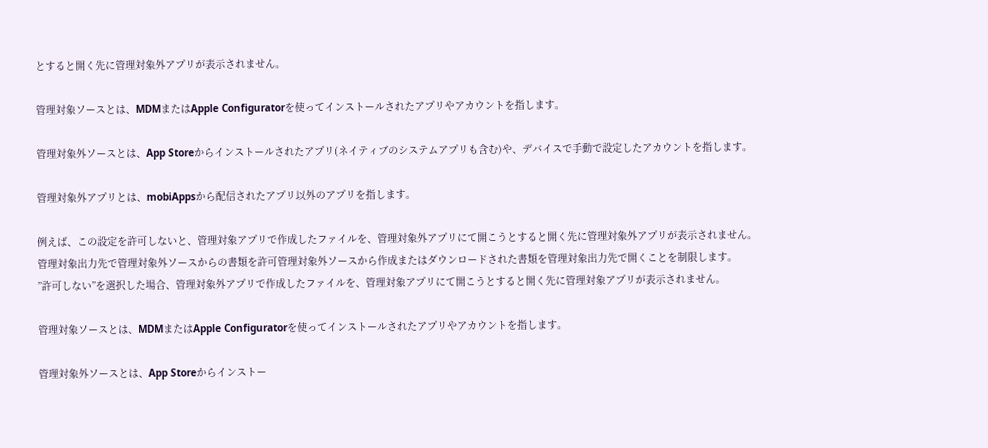とすると開く先に管理対象外アプリが表示されません。

管理対象ソースとは、MDMまたはApple Configuratorを使ってインストールされたアプリやアカウントを指します。

管理対象外ソースとは、App Storeからインストールされたアプリ(ネイティブのシステムアプリも含む)や、デバイスで手動で設定したアカウントを指します。

管理対象外アプリとは、mobiAppsから配信されたアプリ以外のアプリを指します。

例えば、この設定を許可しないと、管理対象アプリで作成したファイルを、管理対象外アプリにて開こうとすると開く先に管理対象外アプリが表示されません。
管理対象出力先で管理対象外ソースからの書類を許可管理対象外ソースから作成またはダウンロードされた書類を管理対象出力先で開くことを制限します。
”許可しない”を選択した場合、管理対象外アプリで作成したファイルを、管理対象アプリにて開こうとすると開く先に管理対象アプリが表示されません。

管理対象ソースとは、MDMまたはApple Configuratorを使ってインストールされたアプリやアカウントを指します。

管理対象外ソースとは、App Storeからインストー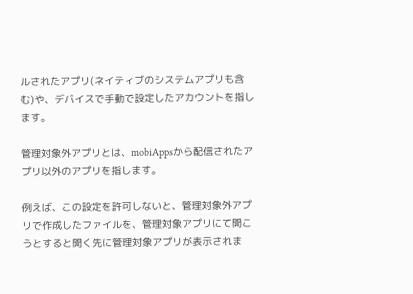ルされたアプリ(ネイティブのシステムアプリも含む)や、デバイスで手動で設定したアカウントを指します。

管理対象外アプリとは、mobiAppsから配信されたアプリ以外のアプリを指します。

例えば、この設定を許可しないと、管理対象外アプリで作成したファイルを、管理対象アプリにて開こうとすると開く先に管理対象アプリが表示されま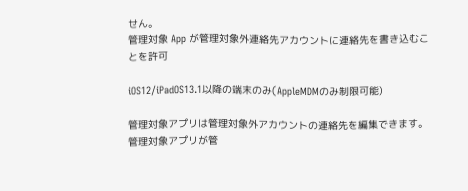せん。
管理対象 App が管理対象外連絡先アカウントに連絡先を書き込むことを許可

iOS12/iPadOS13.1以降の端末のみ(AppleMDMのみ制限可能)

管理対象アプリは管理対象外アカウントの連絡先を編集できます。
管理対象アプリが管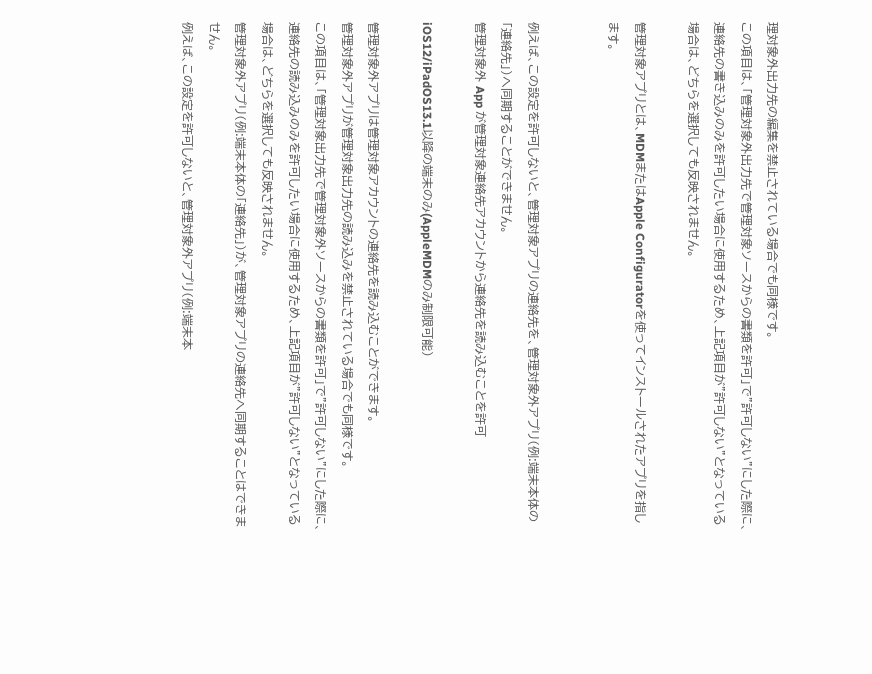理対象外出力先の編集を禁止されている場合でも同様です。
この項目は、「管理対象外出力先で管理対象ソースからの書類を許可」で”許可しない”にした際に、連絡先の書き込みのみを許可したい場合に使用するため、上記項目が”許可しない”となっている場合は、どちらを選択しても反映されません。

管理対象アプリとは、MDMまたはApple Configuratorを使ってインストールされたアプリを指します。


例えば、この設定を許可しないと、管理対象アプリの連絡先を、管理対象外アプリ(例:端末本体の「連絡先」)へ同期することができません。
管理対象外 App が管理対象連絡先アカウントから連絡先を読み込むことを許可

iOS12/iPadOS13.1以降の端末のみ(AppleMDMのみ制限可能)

管理対象外アプリは管理対象アカウントの連絡先を読み込むことができます。
管理対象外アプリが管理対象出力先の読み込みを禁止されている場合でも同様です。
この項目は、「管理対象出力先で管理対象外ソースからの書類を許可」で”許可しない”にした際に、連絡先の読み込みのみを許可したい場合に使用するため、上記項目が”許可しない”となっている場合は、どちらを選択しても反映されません。
管理対象外アプリ(例:端末本体の「連絡先」)が、管理対象アプリの連絡先へ同期することはできません。
例えば、この設定を許可しないと、管理対象外アプリ(例:端末本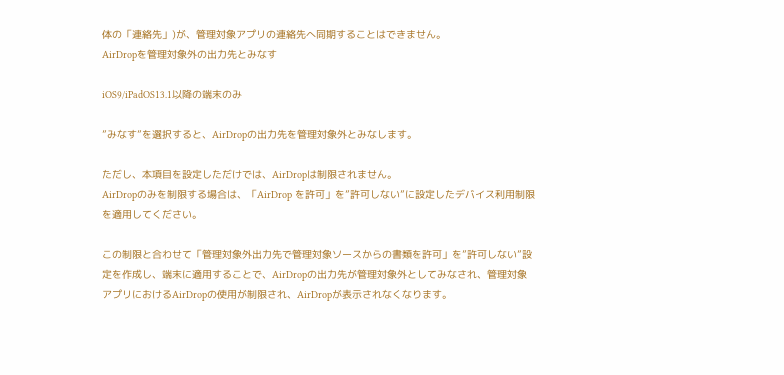体の「連絡先」)が、管理対象アプリの連絡先へ同期することはできません。
AirDropを管理対象外の出力先とみなす

iOS9/iPadOS13.1以降の端末のみ

”みなす”を選択すると、AirDropの出力先を管理対象外とみなします。

ただし、本項目を設定しただけでは、AirDropは制限されません。
AirDropのみを制限する場合は、「AirDrop を許可」を”許可しない”に設定したデバイス利用制限を適用してください。

この制限と合わせて「管理対象外出力先で管理対象ソースからの書類を許可」を”許可しない”設定を作成し、端末に適用することで、AirDropの出力先が管理対象外としてみなされ、管理対象アプリにおけるAirDropの使用が制限され、AirDropが表示されなくなります。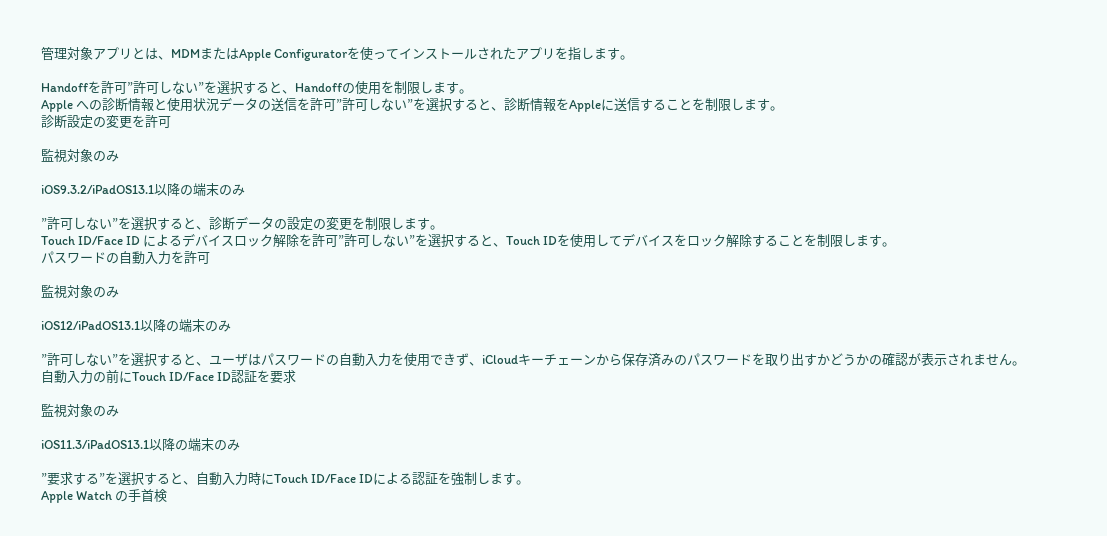管理対象アプリとは、MDMまたはApple Configuratorを使ってインストールされたアプリを指します。

Handoffを許可”許可しない”を選択すると、Handoffの使用を制限します。
Apple への診断情報と使用状況データの送信を許可”許可しない”を選択すると、診断情報をAppleに送信することを制限します。
診断設定の変更を許可

監視対象のみ

iOS9.3.2/iPadOS13.1以降の端末のみ

”許可しない”を選択すると、診断データの設定の変更を制限します。
Touch ID/Face ID によるデバイスロック解除を許可”許可しない”を選択すると、Touch IDを使用してデバイスをロック解除することを制限します。
パスワードの自動入力を許可

監視対象のみ

iOS12/iPadOS13.1以降の端末のみ

”許可しない”を選択すると、ユーザはパスワードの自動入力を使用できず、iCloudキーチェーンから保存済みのパスワードを取り出すかどうかの確認が表示されません。
自動入力の前にTouch ID/Face ID認証を要求

監視対象のみ

iOS11.3/iPadOS13.1以降の端末のみ

”要求する”を選択すると、自動入力時にTouch ID/Face IDによる認証を強制します。
Apple Watch の手首検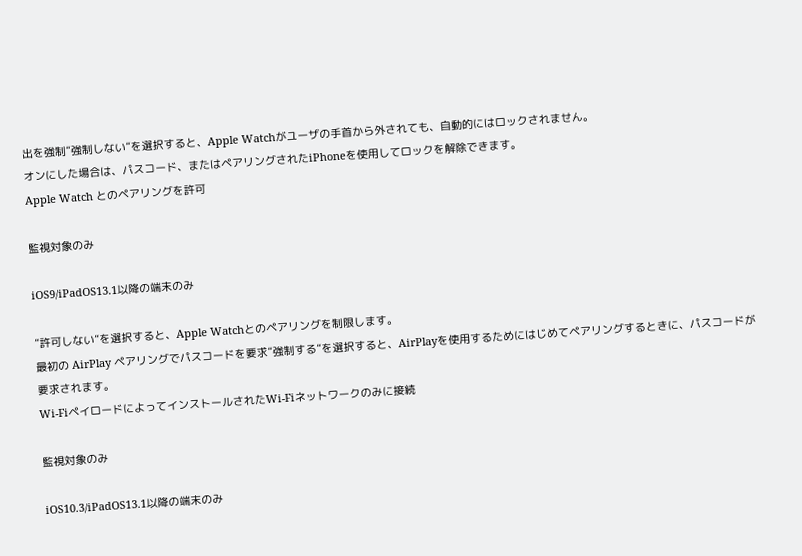出を強制”強制しない”を選択すると、Apple Watchがユーザの手首から外されても、自動的にはロックされません。
オンにした場合は、パスコード、またはペアリングされたiPhoneを使用してロックを解除できます。
Apple Watch とのペアリングを許可

監視対象のみ

iOS9/iPadOS13.1以降の端末のみ

”許可しない”を選択すると、Apple Watchとのペアリングを制限します。
最初の AirPlay ペアリングでパスコードを要求”強制する”を選択すると、AirPlayを使用するためにはじめてペアリングするときに、パスコードが要求されます。
Wi-FiペイロードによってインストールされたWi-Fiネットワークのみに接続

監視対象のみ

iOS10.3/iPadOS13.1以降の端末のみ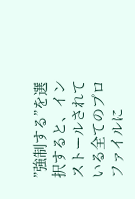”強制する”を選択すると、インストールされている全てのプロファイルに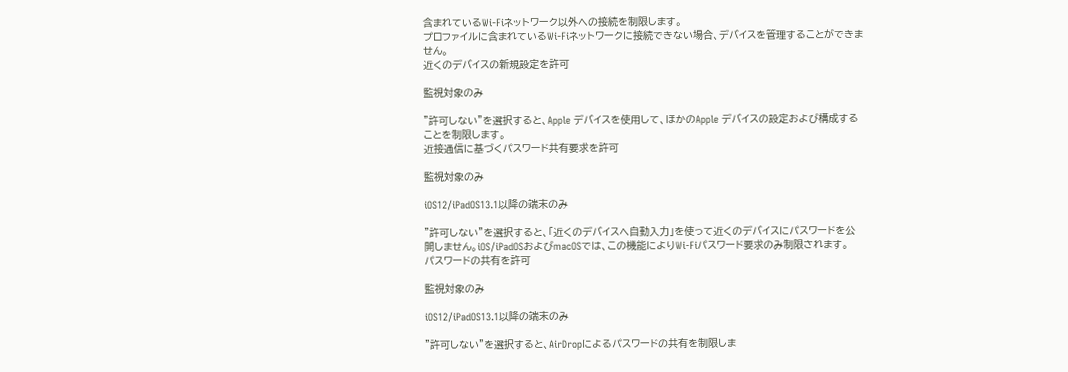含まれているWi-Fiネットワーク以外への接続を制限します。
プロファイルに含まれているWi-Fiネットワークに接続できない場合、デバイスを管理することができません。
近くのデバイスの新規設定を許可

監視対象のみ

”許可しない”を選択すると、Apple デバイスを使用して、ほかのApple デバイスの設定および構成することを制限します。
近接通信に基づくパスワード共有要求を許可

監視対象のみ

iOS12/iPadOS13.1以降の端末のみ

”許可しない”を選択すると、「近くのデバイスへ自動入力」を使って近くのデバイスにパスワードを公開しません。iOS/iPadOSおよびmacOSでは、この機能によりWi-Fiパスワード要求のみ制限されます。
パスワードの共有を許可

監視対象のみ

iOS12/iPadOS13.1以降の端末のみ

”許可しない”を選択すると、AirDropによるパスワードの共有を制限しま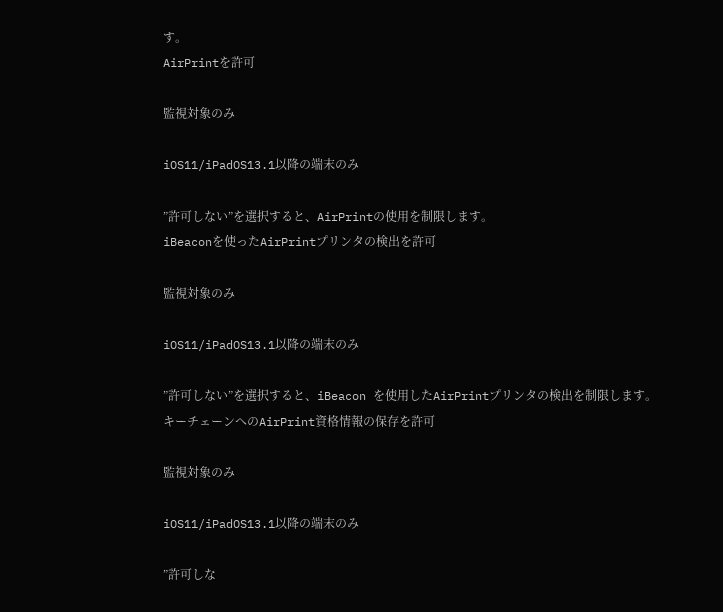す。
AirPrintを許可

監視対象のみ

iOS11/iPadOS13.1以降の端末のみ

”許可しない”を選択すると、AirPrintの使用を制限します。
iBeaconを使ったAirPrintプリンタの検出を許可

監視対象のみ

iOS11/iPadOS13.1以降の端末のみ

”許可しない”を選択すると、iBeacon を使用したAirPrintプリンタの検出を制限します。
キーチェーンへのAirPrint資格情報の保存を許可

監視対象のみ

iOS11/iPadOS13.1以降の端末のみ

”許可しな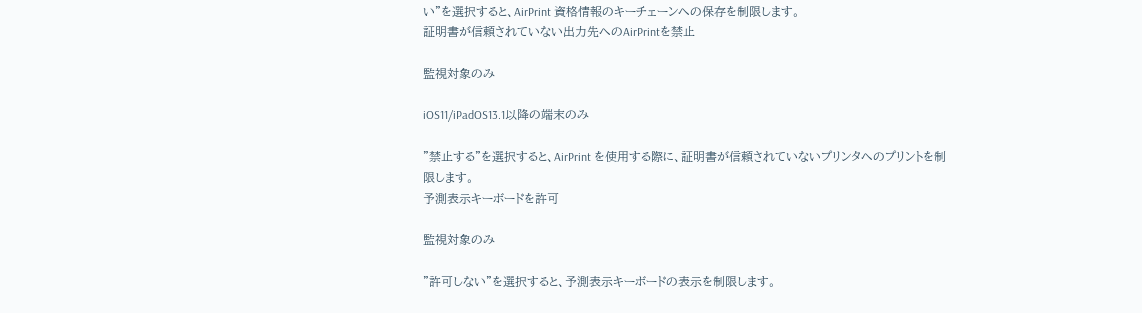い”を選択すると、AirPrint 資格情報のキーチェーンへの保存を制限します。
証明書が信頼されていない出力先へのAirPrintを禁止

監視対象のみ

iOS11/iPadOS13.1以降の端末のみ

”禁止する”を選択すると、AirPrint を使用する際に、証明書が信頼されていないプリンタへのプリントを制限します。
予測表示キーボードを許可

監視対象のみ

”許可しない”を選択すると、予測表示キーボードの表示を制限します。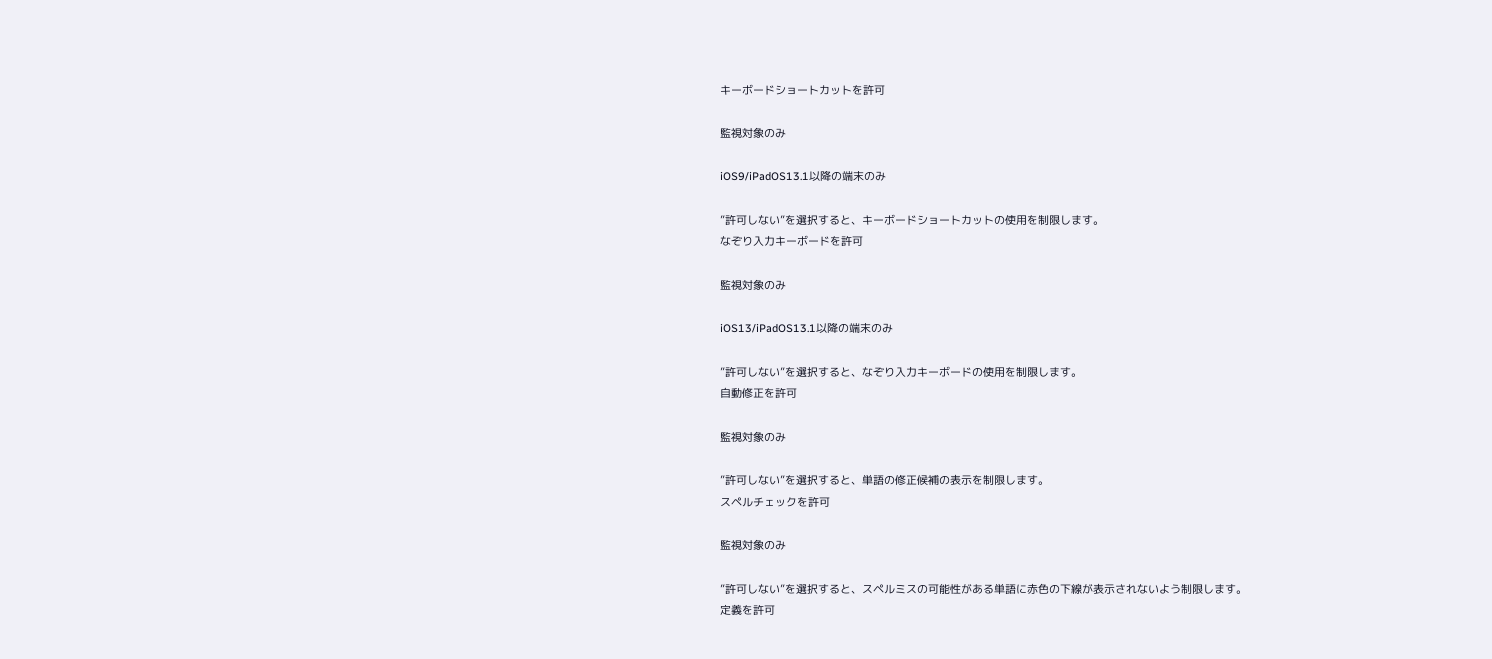キーボードショートカットを許可

監視対象のみ

iOS9/iPadOS13.1以降の端末のみ

”許可しない”を選択すると、キーボードショートカットの使用を制限します。
なぞり入力キーボードを許可

監視対象のみ

iOS13/iPadOS13.1以降の端末のみ

”許可しない”を選択すると、なぞり入力キーボードの使用を制限します。
自動修正を許可

監視対象のみ

”許可しない”を選択すると、単語の修正候補の表示を制限します。
スペルチェックを許可

監視対象のみ

”許可しない”を選択すると、スペルミスの可能性がある単語に赤色の下線が表示されないよう制限します。
定義を許可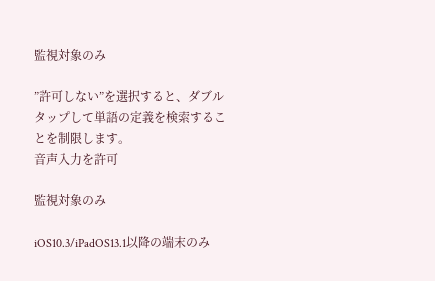監視対象のみ

”許可しない”を選択すると、ダブルタップして単語の定義を検索することを制限します。
音声入力を許可

監視対象のみ

iOS10.3/iPadOS13.1以降の端末のみ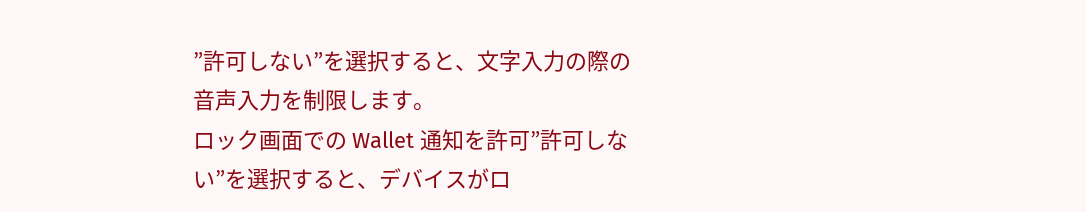”許可しない”を選択すると、文字入力の際の音声入力を制限します。
ロック画面での Wallet 通知を許可”許可しない”を選択すると、デバイスがロ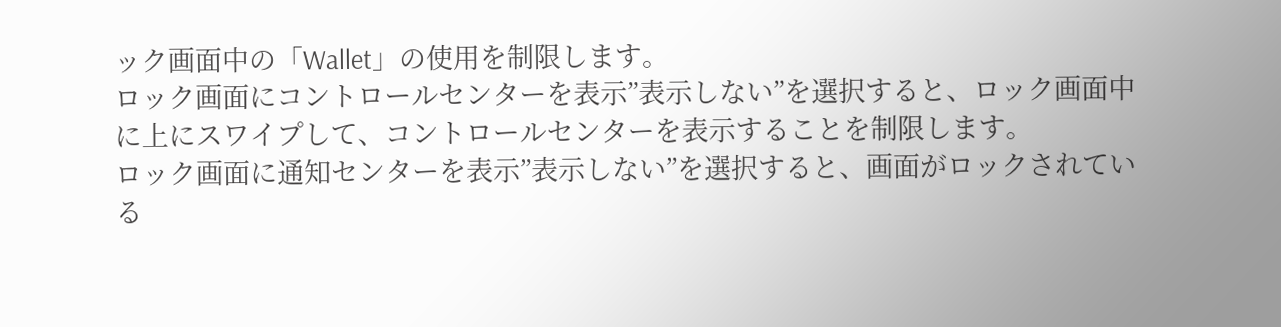ック画面中の「Wallet」の使用を制限します。
ロック画面にコントロールセンターを表示”表示しない”を選択すると、ロック画面中に上にスワイプして、コントロールセンターを表示することを制限します。
ロック画面に通知センターを表示”表示しない”を選択すると、画面がロックされている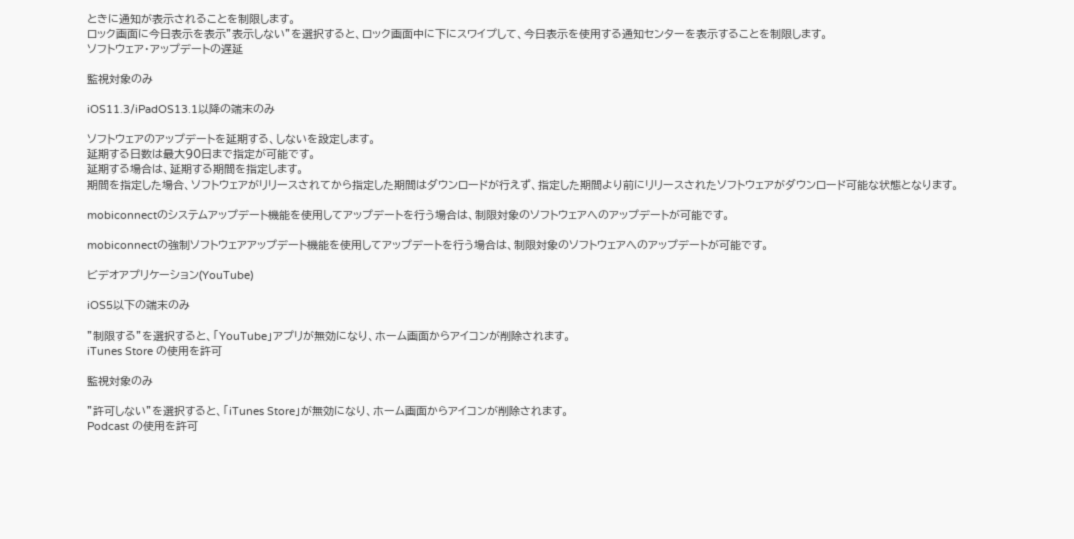ときに通知が表示されることを制限します。
ロック画面に今日表示を表示”表示しない”を選択すると、ロック画面中に下にスワイプして、今日表示を使用する通知センターを表示することを制限します。
ソフトウェア・アップデートの遅延

監視対象のみ

iOS11.3/iPadOS13.1以降の端末のみ

ソフトウェアのアップデートを延期する、しないを設定します。
延期する日数は最大90日まで指定が可能です。
延期する場合は、延期する期間を指定します。
期間を指定した場合、ソフトウェアがリリースされてから指定した期間はダウンロードが行えず、指定した期間より前にリリースされたソフトウェアがダウンロード可能な状態となります。

mobiconnectのシステムアップデート機能を使用してアップデートを行う場合は、制限対象のソフトウェアへのアップデートが可能です。

mobiconnectの強制ソフトウェアアップデート機能を使用してアップデートを行う場合は、制限対象のソフトウェアへのアップデートが可能です。

ビデオアプリケーション(YouTube)

iOS5以下の端末のみ

”制限する”を選択すると、「YouTube」アプリが無効になり、ホーム画面からアイコンが削除されます。
iTunes Store の使用を許可

監視対象のみ

”許可しない”を選択すると、「iTunes Store」が無効になり、ホーム画面からアイコンが削除されます。
Podcast の使用を許可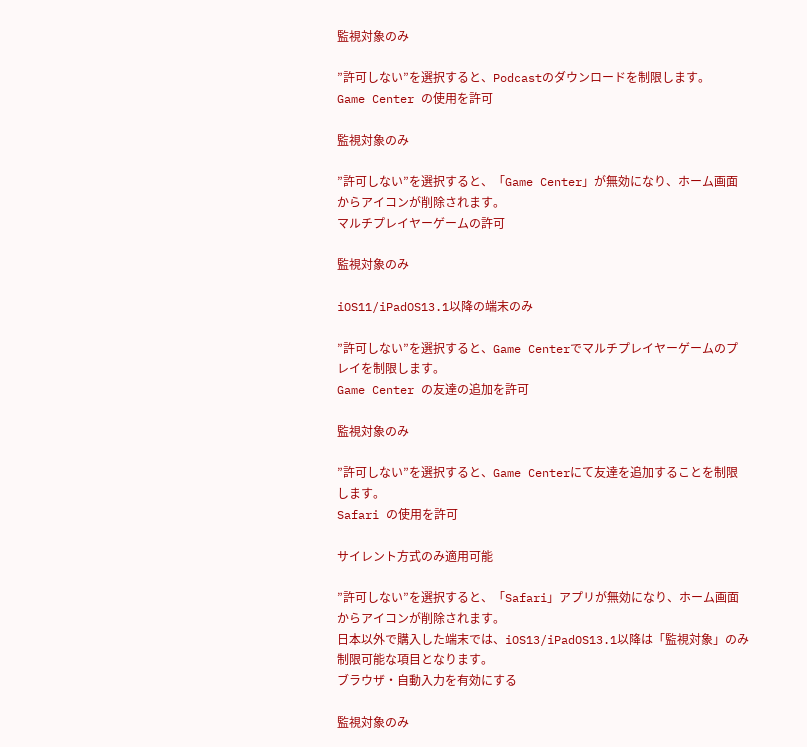監視対象のみ

”許可しない”を選択すると、Podcastのダウンロードを制限します。
Game Center の使用を許可

監視対象のみ

”許可しない”を選択すると、「Game Center」が無効になり、ホーム画面からアイコンが削除されます。
マルチプレイヤーゲームの許可

監視対象のみ

iOS11/iPadOS13.1以降の端末のみ

”許可しない”を選択すると、Game Centerでマルチプレイヤーゲームのプレイを制限します。
Game Center の友達の追加を許可

監視対象のみ

”許可しない”を選択すると、Game Centerにて友達を追加することを制限します。
Safari の使用を許可

サイレント方式のみ適用可能

”許可しない”を選択すると、「Safari」アプリが無効になり、ホーム画面からアイコンが削除されます。
日本以外で購入した端末では、iOS13/iPadOS13.1以降は「監視対象」のみ制限可能な項目となります。
ブラウザ・自動入力を有効にする

監視対象のみ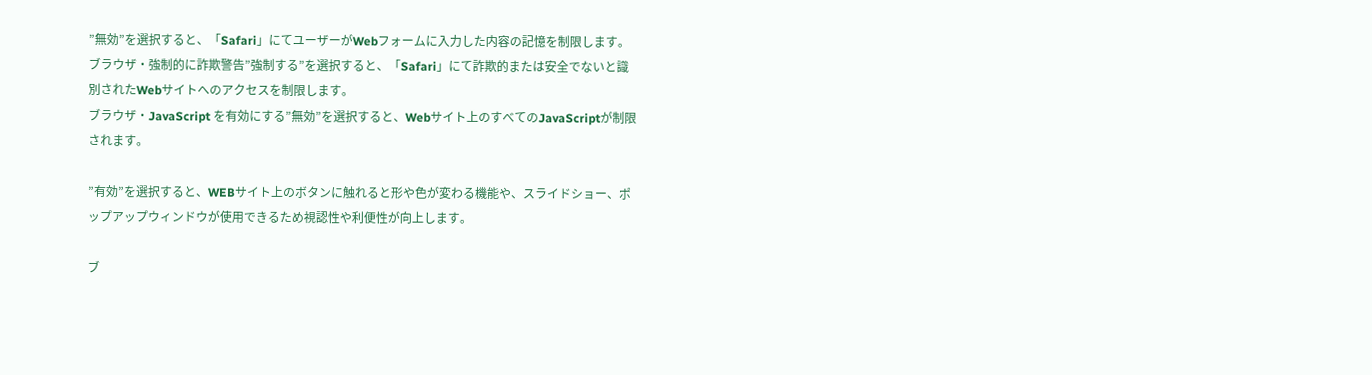”無効”を選択すると、「Safari」にてユーザーがWebフォームに入力した内容の記憶を制限します。
ブラウザ・強制的に詐欺警告”強制する”を選択すると、「Safari」にて詐欺的または安全でないと識別されたWebサイトへのアクセスを制限します。
ブラウザ・JavaScript を有効にする”無効”を選択すると、Webサイト上のすべてのJavaScriptが制限されます。

”有効”を選択すると、WEBサイト上のボタンに触れると形や色が変わる機能や、スライドショー、ポップアップウィンドウが使用できるため視認性や利便性が向上します。

ブ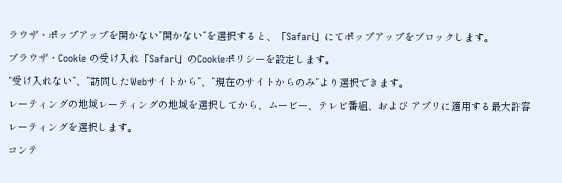ラウザ・ポップアップを開かない”開かない”を選択すると、「Safari」にてポップアップをブロックします。
ブラウザ・Cookie の受け入れ「Safari」のCookieポリシーを設定します。
“受け入れない”、”訪問したWebサイトから”、”現在のサイトからのみ”より選択できます。
レーティングの地域レーティングの地域を選択してから、ムービー、テレビ番組、および アプリに適用する最大許容レーティングを選択します。
コンテ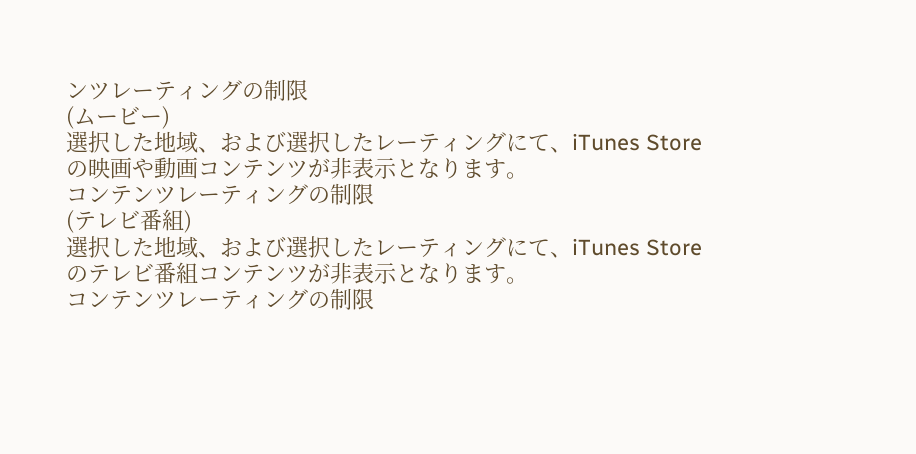ンツレーティングの制限
(ムービー)
選択した地域、および選択したレーティングにて、iTunes Storeの映画や動画コンテンツが非表示となります。
コンテンツレーティングの制限
(テレビ番組)
選択した地域、および選択したレーティングにて、iTunes Storeのテレビ番組コンテンツが非表示となります。
コンテンツレーティングの制限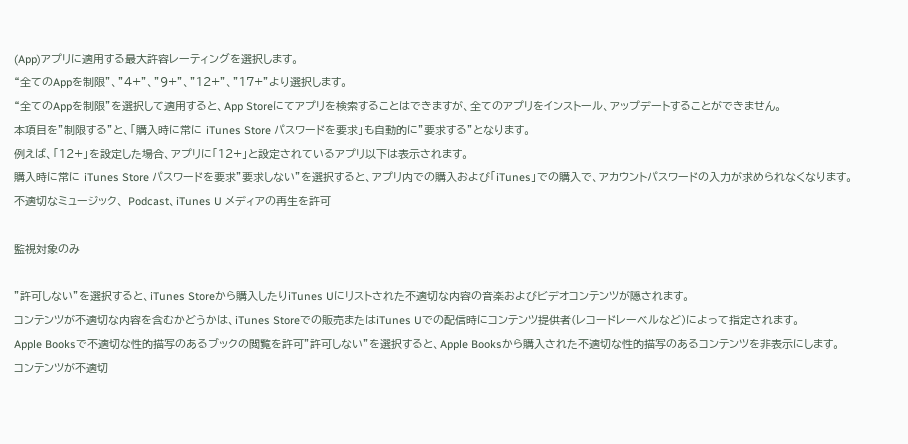(App)アプリに適用する最大許容レーティングを選択します。
“全てのAppを制限”、”4+”、”9+”、”12+”、”17+”より選択します。
“全てのAppを制限”を選択して適用すると、App Storeにてアプリを検索することはできますが、全てのアプリをインストール、アップデートすることができません。
本項目を”制限する”と、「購入時に常に iTunes Store パスワードを要求」も自動的に”要求する”となります。
例えば、「12+」を設定した場合、アプリに「12+」と設定されているアプリ以下は表示されます。
購入時に常に iTunes Store パスワードを要求”要求しない”を選択すると、アプリ内での購入および「iTunes」での購入で、アカウントパスワードの入力が求められなくなります。
不適切なミュージック、 Podcast、iTunes U メディアの再生を許可

監視対象のみ

”許可しない”を選択すると、iTunes Storeから購入したりiTunes Uにリストされた不適切な内容の音楽およびビデオコンテンツが隠されます。
コンテンツが不適切な内容を含むかどうかは、iTunes Storeでの販売またはiTunes Uでの配信時にコンテンツ提供者(レコードレーベルなど)によって指定されます。
Apple Booksで不適切な性的描写のあるブックの閲覧を許可”許可しない”を選択すると、Apple Booksから購入された不適切な性的描写のあるコンテンツを非表示にします。
コンテンツが不適切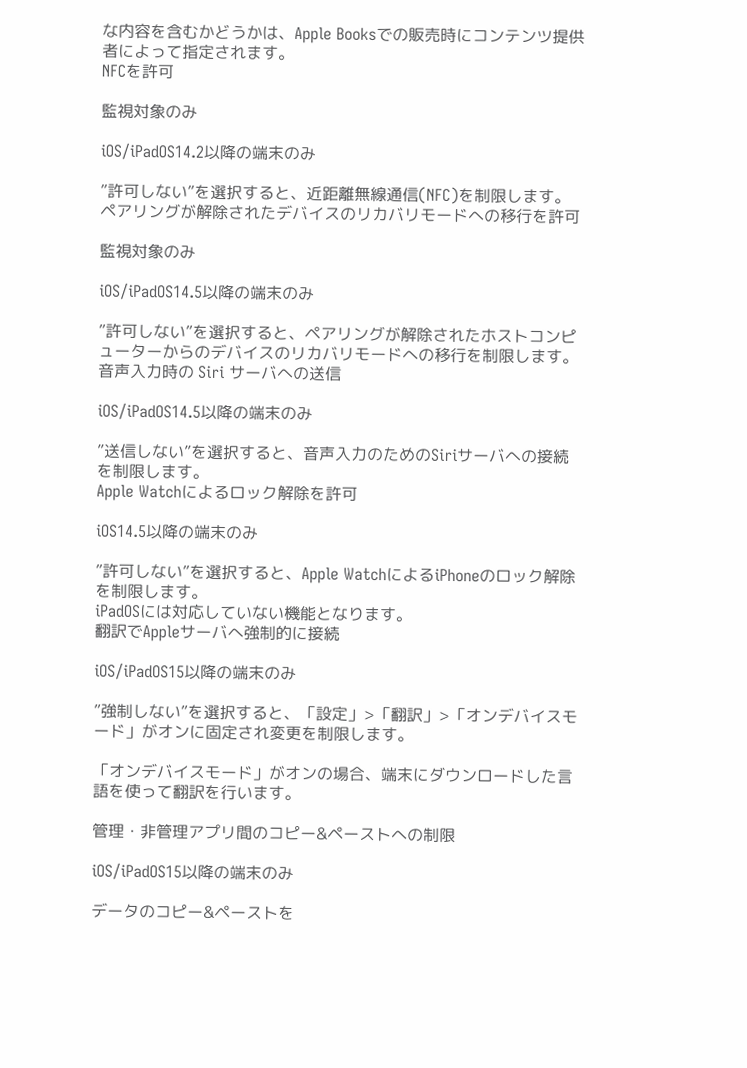な内容を含むかどうかは、Apple Booksでの販売時にコンテンツ提供者によって指定されます。
NFCを許可

監視対象のみ

iOS/iPadOS14.2以降の端末のみ

”許可しない”を選択すると、近距離無線通信(NFC)を制限します。
ペアリングが解除されたデバイスのリカバリモードへの移行を許可

監視対象のみ

iOS/iPadOS14.5以降の端末のみ

”許可しない”を選択すると、ペアリングが解除されたホストコンピューターからのデバイスのリカバリモードへの移行を制限します。
音声入力時の Siri サーバへの送信

iOS/iPadOS14.5以降の端末のみ

”送信しない”を選択すると、音声入力のためのSiriサーバへの接続を制限します。
Apple Watchによるロック解除を許可

iOS14.5以降の端末のみ

”許可しない”を選択すると、Apple WatchによるiPhoneのロック解除を制限します。
iPadOSには対応していない機能となります。
翻訳でAppleサーバへ強制的に接続

iOS/iPadOS15以降の端末のみ

”強制しない”を選択すると、「設定」>「翻訳」>「オンデバイスモード」がオンに固定され変更を制限します。

「オンデバイスモード」がオンの場合、端末にダウンロードした言語を使って翻訳を行います。

管理・非管理アプリ間のコピー&ペーストへの制限

iOS/iPadOS15以降の端末のみ

データのコピー&ペーストを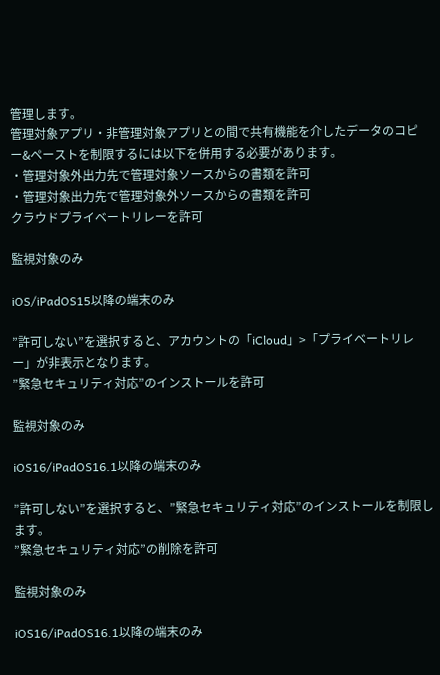管理します。
管理対象アプリ・非管理対象アプリとの間で共有機能を介したデータのコピー&ペーストを制限するには以下を併用する必要があります。
・管理対象外出⼒先で管理対象ソースからの書類を許可
・管理対象出⼒先で管理対象外ソースからの書類を許可
クラウドプライベートリレーを許可

監視対象のみ

iOS/iPadOS15以降の端末のみ

”許可しない”を選択すると、アカウントの「iCloud」>「プライベートリレー」が非表示となります。
”緊急セキュリティ対応”のインストールを許可

監視対象のみ

iOS16/iPadOS16.1以降の端末のみ

”許可しない”を選択すると、”緊急セキュリティ対応”のインストールを制限します。
”緊急セキュリティ対応”の削除を許可

監視対象のみ

iOS16/iPadOS16.1以降の端末のみ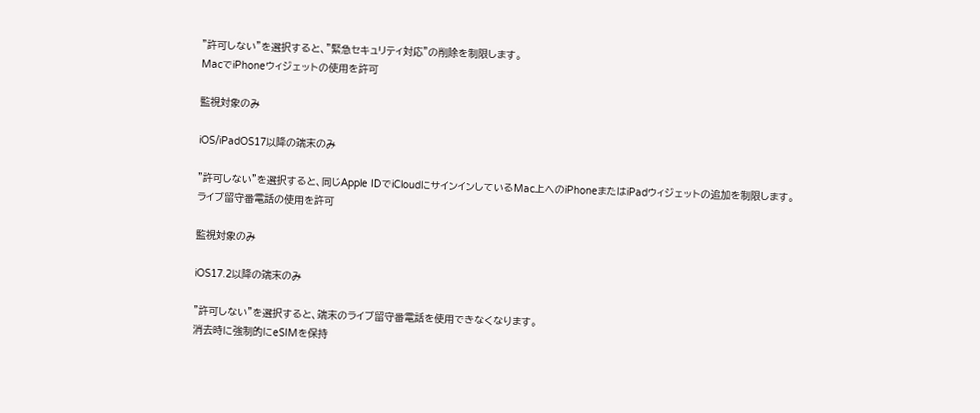”許可しない”を選択すると、”緊急セキュリティ対応”の削除を制限します。
MacでiPhoneウィジェットの使用を許可

監視対象のみ

iOS/iPadOS17以降の端末のみ

"許可しない"を選択すると、同じApple IDでiCloudにサインインしているMac上へのiPhoneまたはiPadウィジェットの追加を制限します。
ライブ留守番電話の使用を許可

監視対象のみ

iOS17.2以降の端末のみ

"許可しない"を選択すると、端末のライブ留守番電話を使用できなくなります。
消去時に強制的にeSIMを保持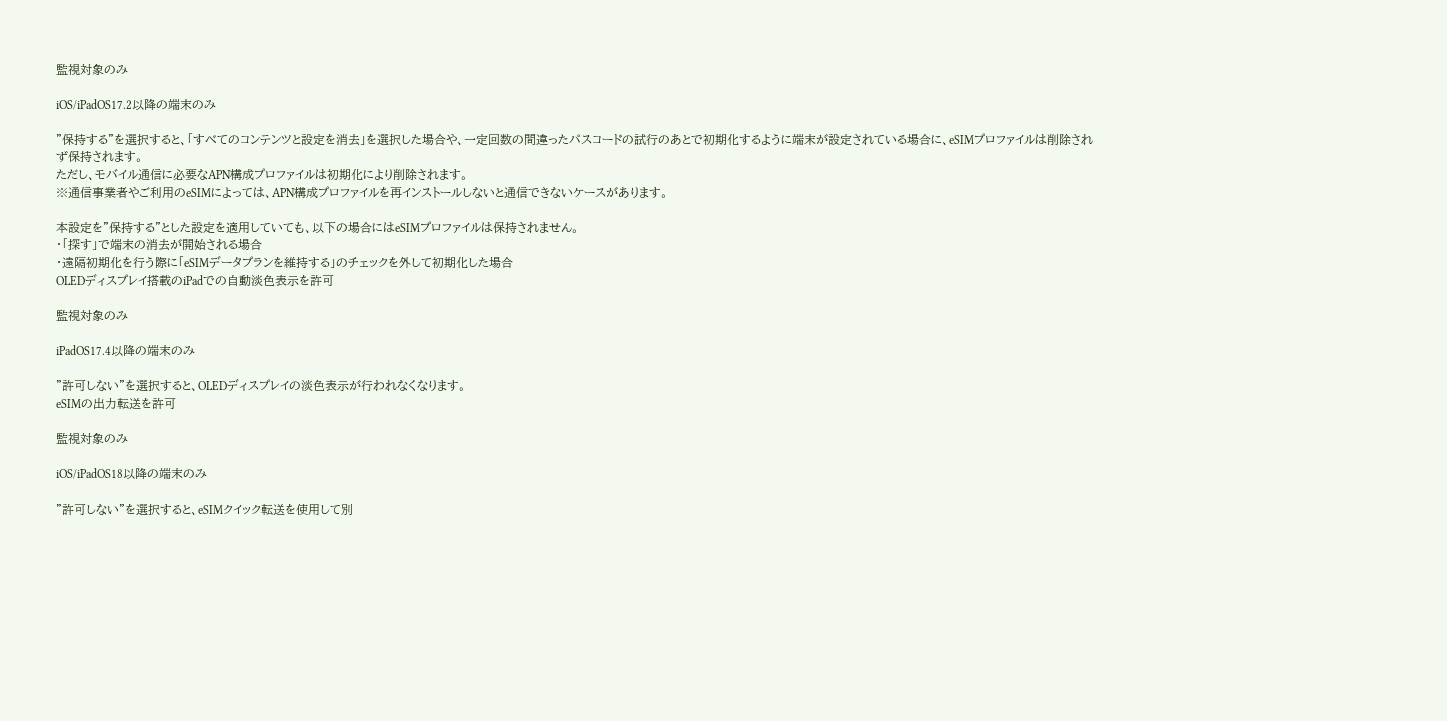監視対象のみ

iOS/iPadOS17.2以降の端末のみ

"保持する"を選択すると、「すべてのコンテンツと設定を消去」を選択した場合や、一定回数の間違ったパスコードの試行のあとで初期化するように端末が設定されている場合に、eSIMプロファイルは削除されず保持されます。
ただし、モバイル通信に必要なAPN構成プロファイルは初期化により削除されます。
※通信事業者やご利用のeSIMによっては、APN構成プロファイルを再インストールしないと通信できないケースがあります。

本設定を"保持する"とした設定を適用していても、以下の場合にはeSIMプロファイルは保持されません。
・「探す」で端末の消去が開始される場合
・遠隔初期化を行う際に「eSIMデータプランを維持する」のチェックを外して初期化した場合
OLEDディスプレイ搭載のiPadでの自動淡色表示を許可

監視対象のみ

iPadOS17.4以降の端末のみ

"許可しない"を選択すると、OLEDディスプレイの淡色表示が行われなくなります。
eSIMの出力転送を許可

監視対象のみ

iOS/iPadOS18以降の端末のみ

"許可しない"を選択すると、eSIMクイック転送を使用して別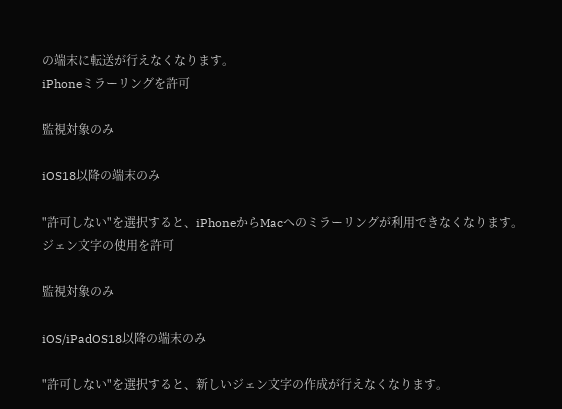の端末に転送が行えなくなります。
iPhoneミラーリングを許可

監視対象のみ

iOS18以降の端末のみ

"許可しない"を選択すると、iPhoneからMacへのミラーリングが利用できなくなります。
ジェン文字の使用を許可

監視対象のみ

iOS/iPadOS18以降の端末のみ

"許可しない"を選択すると、新しいジェン文字の作成が行えなくなります。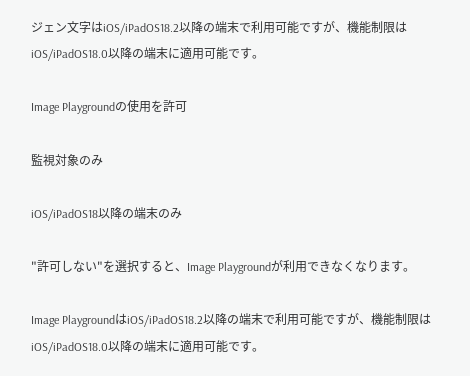ジェン文字はiOS/iPadOS18.2以降の端末で利用可能ですが、機能制限はiOS/iPadOS18.0以降の端末に適用可能です。

Image Playgroundの使用を許可

監視対象のみ

iOS/iPadOS18以降の端末のみ

"許可しない"を選択すると、Image Playgroundが利用できなくなります。

Image PlaygroundはiOS/iPadOS18.2以降の端末で利用可能ですが、機能制限はiOS/iPadOS18.0以降の端末に適用可能です。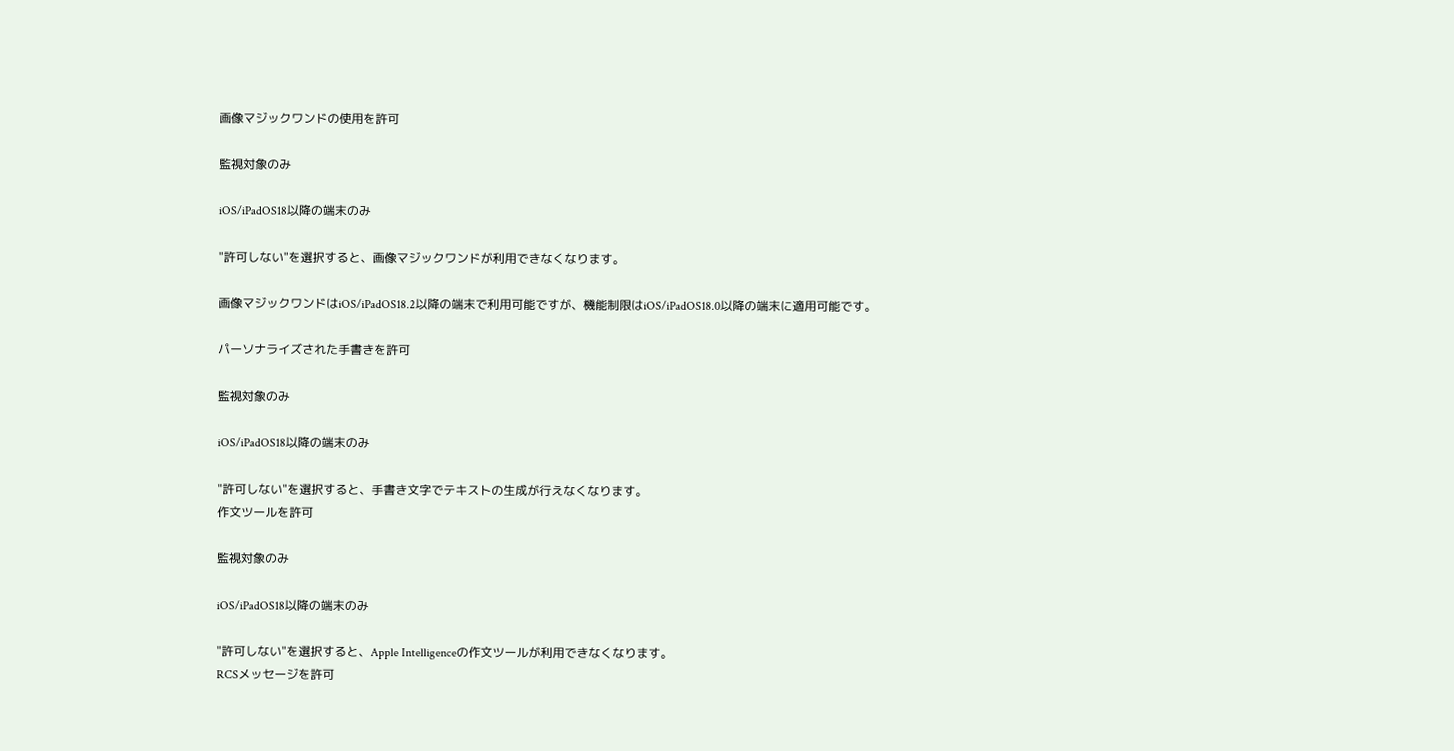画像マジックワンドの使用を許可

監視対象のみ

iOS/iPadOS18以降の端末のみ

"許可しない"を選択すると、画像マジックワンドが利用できなくなります。

画像マジックワンドはiOS/iPadOS18.2以降の端末で利用可能ですが、機能制限はiOS/iPadOS18.0以降の端末に適用可能です。

パーソナライズされた手書きを許可

監視対象のみ

iOS/iPadOS18以降の端末のみ

"許可しない"を選択すると、手書き文字でテキストの生成が行えなくなります。
作文ツールを許可

監視対象のみ

iOS/iPadOS18以降の端末のみ

"許可しない"を選択すると、Apple Intelligenceの作文ツールが利用できなくなります。
RCSメッセージを許可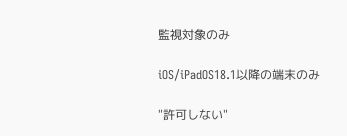監視対象のみ

iOS/iPadOS18.1以降の端末のみ

"許可しない"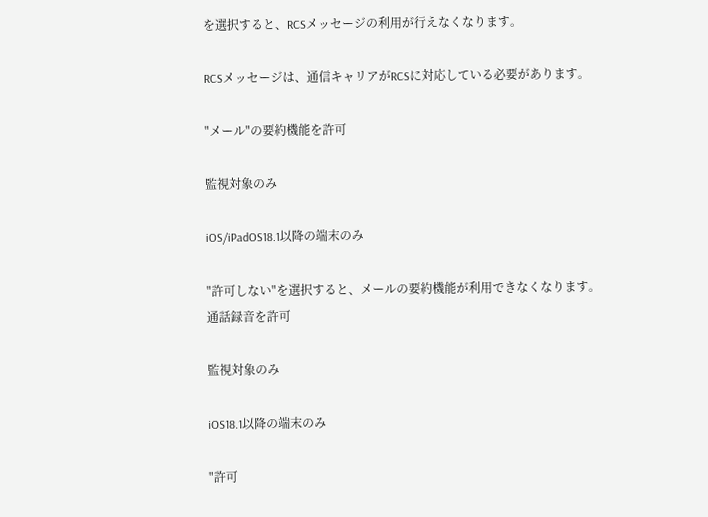を選択すると、RCSメッセージの利用が行えなくなります。

RCSメッセージは、通信キャリアがRCSに対応している必要があります。

"メール"の要約機能を許可

監視対象のみ

iOS/iPadOS18.1以降の端末のみ

"許可しない"を選択すると、メールの要約機能が利用できなくなります。
通話録音を許可

監視対象のみ

iOS18.1以降の端末のみ

"許可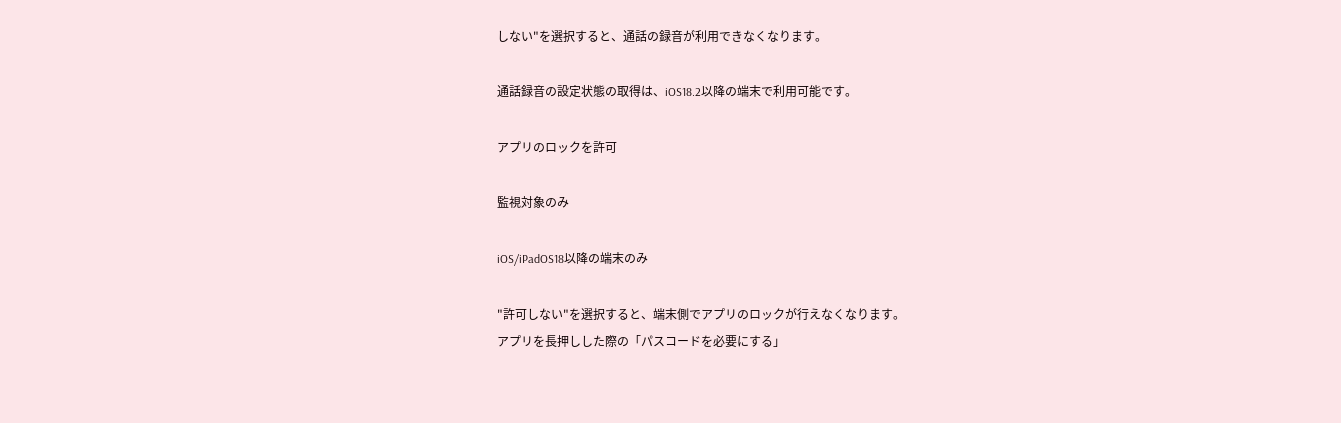しない"を選択すると、通話の録音が利用できなくなります。

通話録音の設定状態の取得は、iOS18.2以降の端末で利用可能です。

アプリのロックを許可

監視対象のみ

iOS/iPadOS18以降の端末のみ

"許可しない"を選択すると、端末側でアプリのロックが行えなくなります。
アプリを長押しした際の「パスコードを必要にする」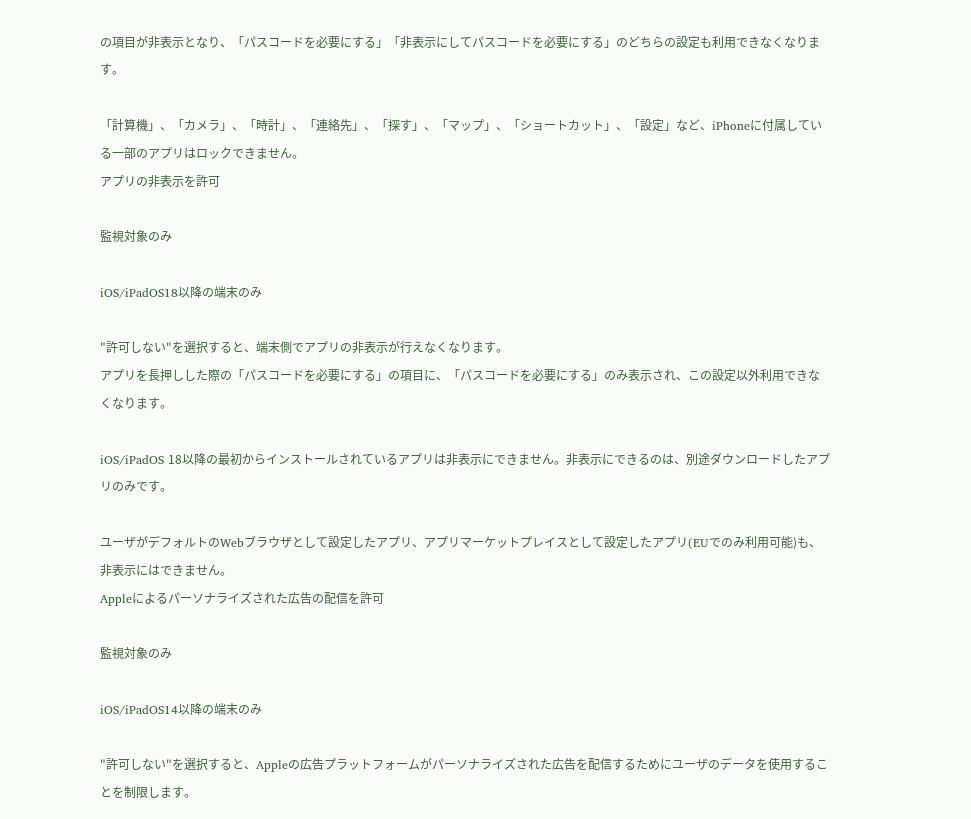の項目が非表示となり、「パスコードを必要にする」「非表示にしてパスコードを必要にする」のどちらの設定も利用できなくなります。

「計算機」、「カメラ」、「時計」、「連絡先」、「探す」、「マップ」、「ショートカット」、「設定」など、iPhoneに付属している一部のアプリはロックできません。
アプリの非表示を許可

監視対象のみ

iOS/iPadOS18以降の端末のみ

"許可しない"を選択すると、端末側でアプリの非表示が行えなくなります。
アプリを長押しした際の「パスコードを必要にする」の項目に、「パスコードを必要にする」のみ表示され、この設定以外利用できなくなります。

iOS/iPadOS 18以降の最初からインストールされているアプリは非表示にできません。非表示にできるのは、別途ダウンロードしたアプリのみです。

ユーザがデフォルトのWebブラウザとして設定したアプリ、アプリマーケットプレイスとして設定したアプリ(EUでのみ利用可能)も、非表示にはできません。
Appleによるパーソナライズされた広告の配信を許可

監視対象のみ

iOS/iPadOS14以降の端末のみ

"許可しない"を選択すると、Appleの広告プラットフォームがパーソナライズされた広告を配信するためにユーザのデータを使用することを制限します。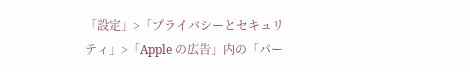「設定」>「プライバシーとセキュリティ」>「Apple の広告」内の「パー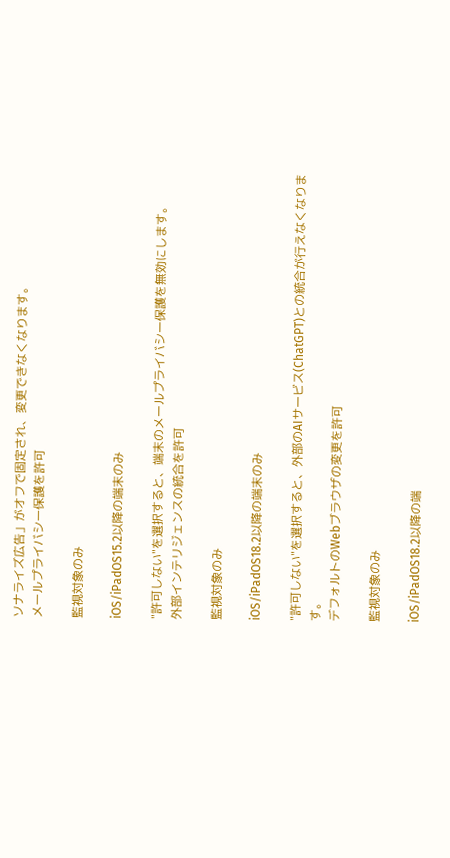ソナライズ広告」がオフで固定され、変更できなくなります。
メールプライバシー保護を許可

監視対象のみ

iOS/iPadOS15.2以降の端末のみ

"許可しない"を選択すると、端末のメールプライバシー保護を無効にします。
外部インテリジェンスの統合を許可

監視対象のみ

iOS/iPadOS18.2以降の端末のみ

"許可しない"を選択すると、外部のAIサービス(ChatGPT)との統合が行えなくなります。
デフォルトのWebブラウザの変更を許可

監視対象のみ

iOS/iPadOS18.2以降の端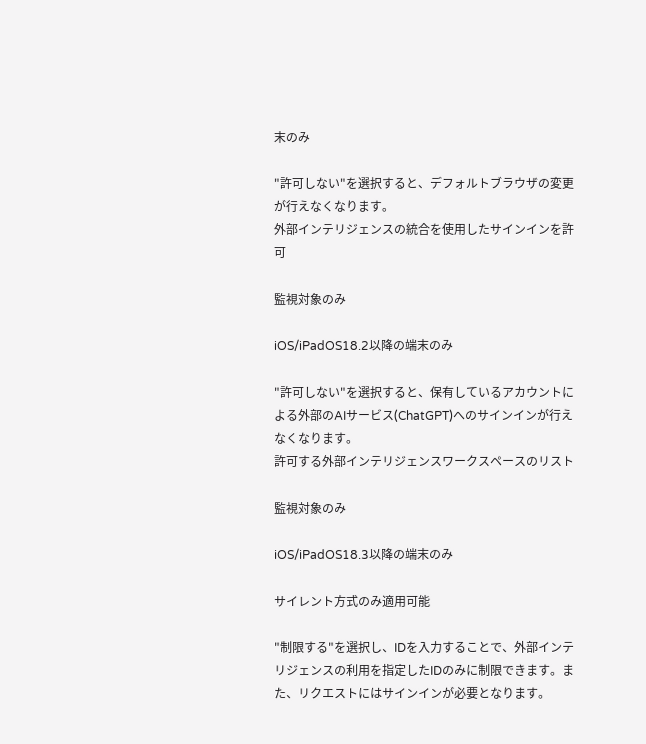末のみ

"許可しない"を選択すると、デフォルトブラウザの変更が行えなくなります。
外部インテリジェンスの統合を使用したサインインを許可

監視対象のみ

iOS/iPadOS18.2以降の端末のみ

"許可しない"を選択すると、保有しているアカウントによる外部のAIサービス(ChatGPT)へのサインインが行えなくなります。
許可する外部インテリジェンスワークスペースのリスト

監視対象のみ

iOS/iPadOS18.3以降の端末のみ

サイレント方式のみ適用可能

"制限する"を選択し、IDを入力することで、外部インテリジェンスの利用を指定したIDのみに制限できます。また、リクエストにはサインインが必要となります。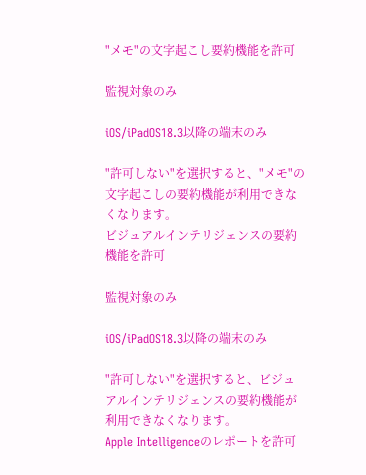"メモ"の文字起こし要約機能を許可

監視対象のみ

iOS/iPadOS18.3以降の端末のみ

"許可しない"を選択すると、"メモ"の文字起こしの要約機能が利用できなくなります。
ビジュアルインテリジェンスの要約機能を許可

監視対象のみ

iOS/iPadOS18.3以降の端末のみ

"許可しない"を選択すると、ビジュアルインテリジェンスの要約機能が利用できなくなります。
Apple Intelligenceのレポートを許可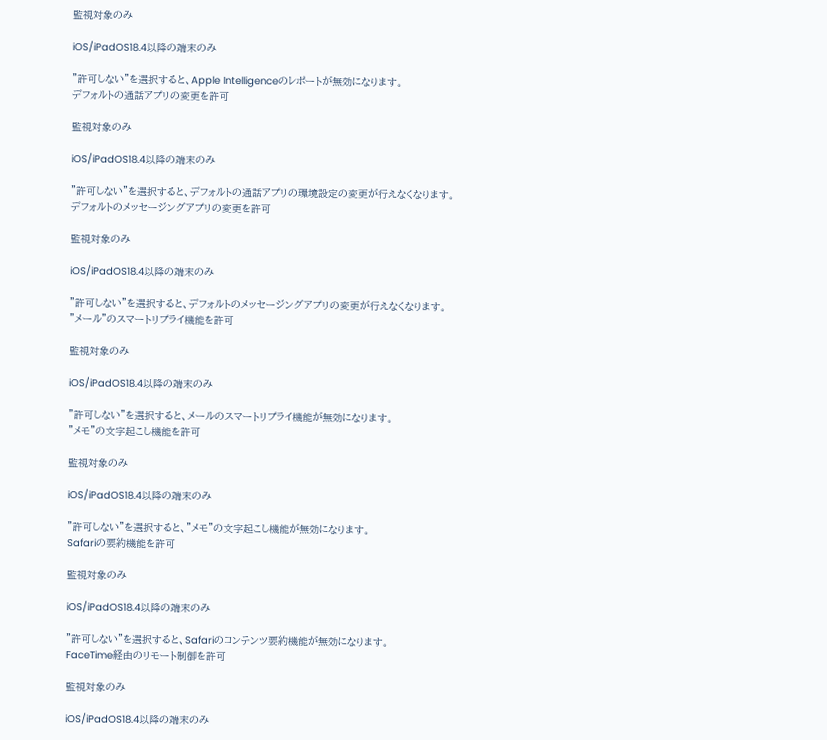監視対象のみ

iOS/iPadOS18.4以降の端末のみ

"許可しない"を選択すると、Apple Intelligenceのレポートが無効になります。
デフォルトの通話アプリの変更を許可

監視対象のみ

iOS/iPadOS18.4以降の端末のみ

"許可しない"を選択すると、デフォルトの通話アプリの環境設定の変更が行えなくなります。
デフォルトのメッセージングアプリの変更を許可

監視対象のみ

iOS/iPadOS18.4以降の端末のみ

"許可しない"を選択すると、デフォルトのメッセージングアプリの変更が行えなくなります。
"メール"のスマートリプライ機能を許可

監視対象のみ

iOS/iPadOS18.4以降の端末のみ

"許可しない"を選択すると、メールのスマートリプライ機能が無効になります。
"メモ"の文字起こし機能を許可

監視対象のみ

iOS/iPadOS18.4以降の端末のみ

"許可しない"を選択すると、"メモ"の文字起こし機能が無効になります。
Safariの要約機能を許可

監視対象のみ

iOS/iPadOS18.4以降の端末のみ

"許可しない"を選択すると、Safariのコンテンツ要約機能が無効になります。
FaceTime経由のリモート制御を許可

監視対象のみ

iOS/iPadOS18.4以降の端末のみ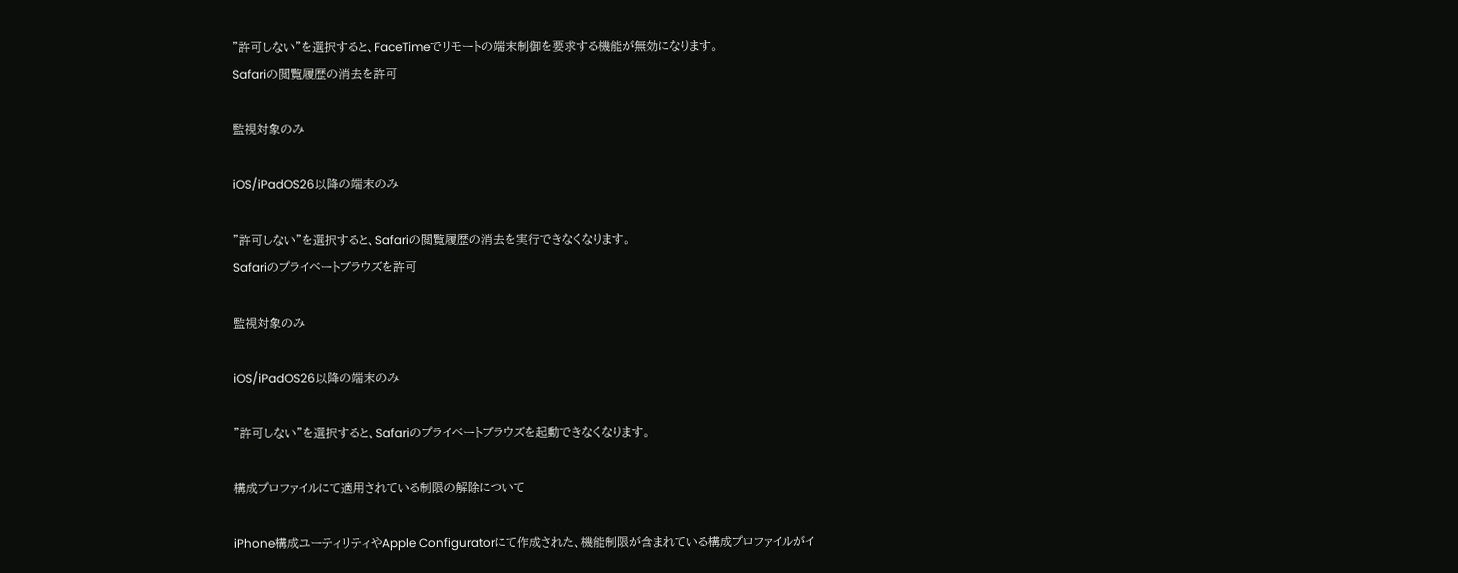"許可しない"を選択すると、FaceTimeでリモートの端末制御を要求する機能が無効になります。
Safariの閲覧履歴の消去を許可

監視対象のみ

iOS/iPadOS26以降の端末のみ

”許可しない”を選択すると、Safariの閲覧履歴の消去を実行できなくなります。
Safariのプライベートブラウズを許可

監視対象のみ

iOS/iPadOS26以降の端末のみ

”許可しない”を選択すると、Safariのプライベートブラウズを起動できなくなります。

構成プロファイルにて適用されている制限の解除について

iPhone構成ユーティリティやApple Configuratorにて作成された、機能制限が含まれている構成プロファイルがイ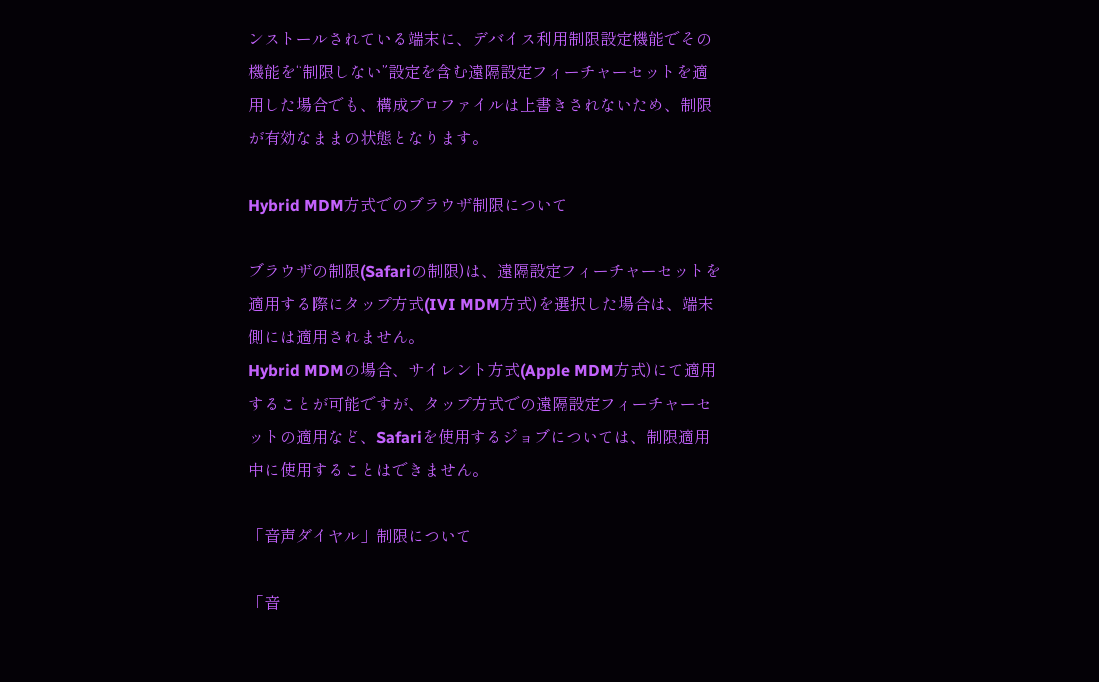ンストールされている端末に、デバイス利用制限設定機能でその機能を“制限しない”設定を含む遠隔設定フィーチャーセットを適用した場合でも、構成プロファイルは上書きされないため、制限が有効なままの状態となります。

Hybrid MDM方式でのブラウザ制限について

ブラウザの制限(Safariの制限)は、遠隔設定フィーチャーセットを適用する際にタップ方式(IVI MDM方式)を選択した場合は、端末側には適用されません。
Hybrid MDMの場合、サイレント方式(Apple MDM方式)にて適用することが可能ですが、タップ方式での遠隔設定フィーチャーセットの適用など、Safariを使用するジョブについては、制限適用中に使用することはできません。

「音声ダイヤル」制限について

「音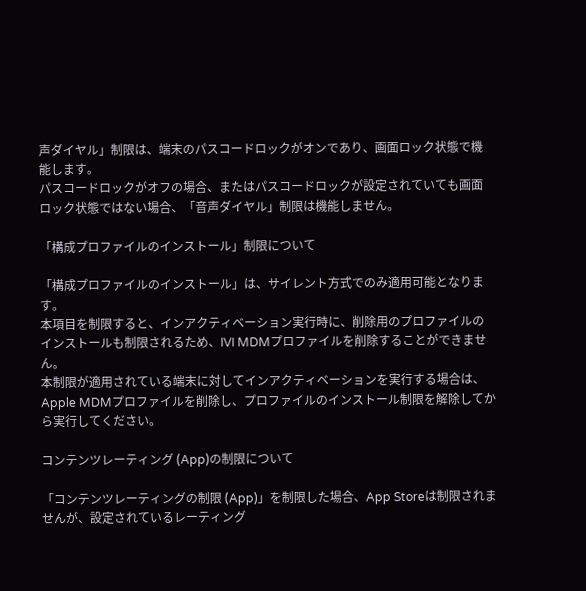声ダイヤル」制限は、端末のパスコードロックがオンであり、画面ロック状態で機能します。
パスコードロックがオフの場合、またはパスコードロックが設定されていても画面ロック状態ではない場合、「音声ダイヤル」制限は機能しません。

「構成プロファイルのインストール」制限について

「構成プロファイルのインストール」は、サイレント方式でのみ適用可能となります。
本項目を制限すると、インアクティベーション実行時に、削除用のプロファイルのインストールも制限されるため、IVI MDMプロファイルを削除することができません。
本制限が適用されている端末に対してインアクティベーションを実行する場合は、Apple MDMプロファイルを削除し、プロファイルのインストール制限を解除してから実行してください。

コンテンツレーティング (App)の制限について

「コンテンツレーティングの制限 (App)」を制限した場合、App Storeは制限されませんが、設定されているレーティング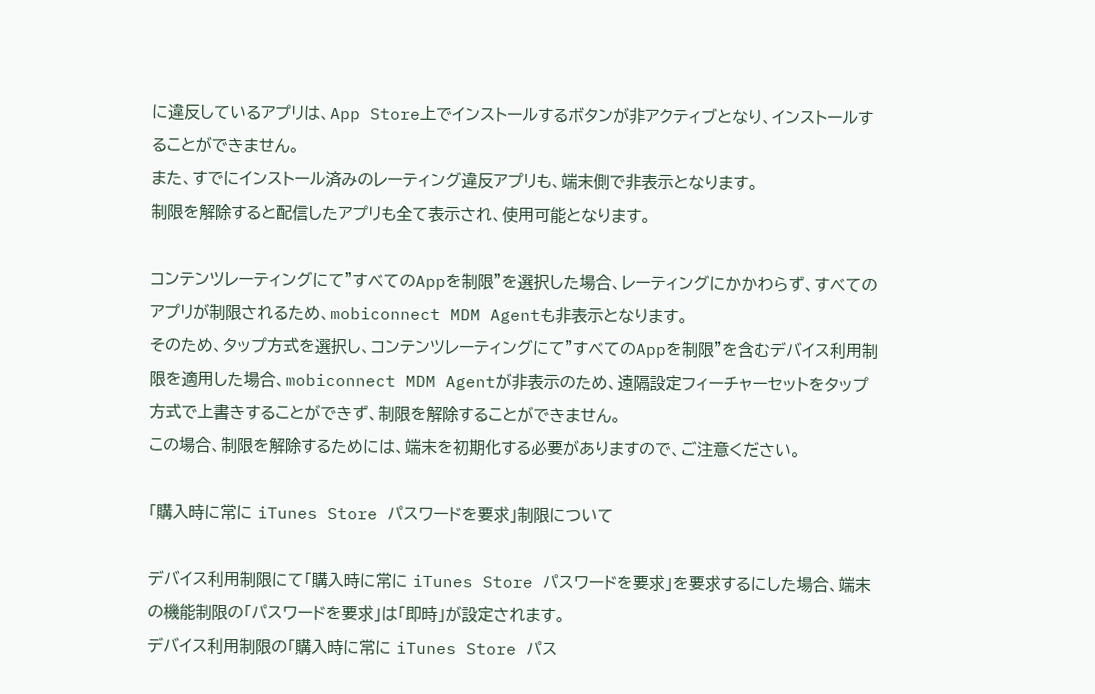に違反しているアプリは、App Store上でインストールするボタンが非アクティブとなり、インストールすることができません。
また、すでにインストール済みのレーティング違反アプリも、端末側で非表示となります。
制限を解除すると配信したアプリも全て表示され、使用可能となります。

コンテンツレーティングにて”すべてのAppを制限”を選択した場合、レーティングにかかわらず、すべてのアプリが制限されるため、mobiconnect MDM Agentも非表示となります。
そのため、タップ方式を選択し、コンテンツレーティングにて”すべてのAppを制限”を含むデバイス利用制限を適用した場合、mobiconnect MDM Agentが非表示のため、遠隔設定フィーチャーセットをタップ方式で上書きすることができず、制限を解除することができません。
この場合、制限を解除するためには、端末を初期化する必要がありますので、ご注意ください。

「購入時に常に iTunes Store パスワードを要求」制限について

デバイス利用制限にて「購入時に常に iTunes Store パスワードを要求」を要求するにした場合、端末の機能制限の「パスワードを要求」は「即時」が設定されます。
デバイス利用制限の「購入時に常に iTunes Store パス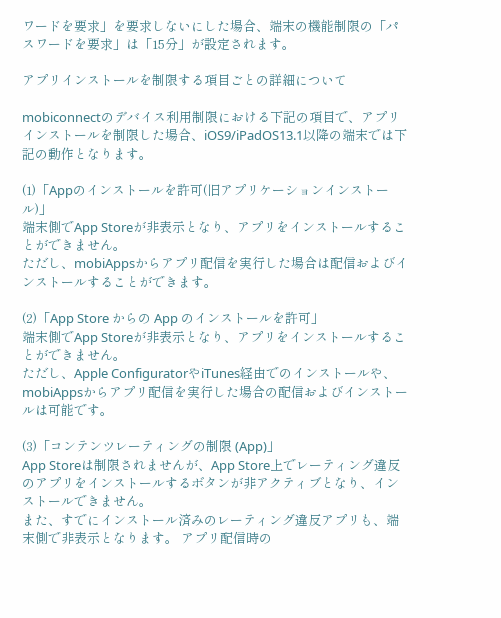ワードを要求」を要求しないにした場合、端末の機能制限の「パスワードを要求」は「15分」が設定されます。

アプリインストールを制限する項目ごとの詳細について

mobiconnectのデバイス利用制限における下記の項目で、アプリインストールを制限した場合、iOS9/iPadOS13.1以降の端末では下記の動作となります。

(1)「Appのインストールを許可(旧アプリケーションインストール)」
端末側でApp Storeが非表示となり、アプリをインストールすることができません。
ただし、mobiAppsからアプリ配信を実行した場合は配信およびインストールすることができます。

(2)「App Store からの App のインストールを許可」
端末側でApp Storeが非表示となり、アプリをインストールすることができません。
ただし、Apple ConfiguratorやiTunes経由でのインストールや、mobiAppsからアプリ配信を実行した場合の配信およびインストールは可能です。

(3)「コンテンツレーティングの制限 (App)」
App Storeは制限されませんが、App Store上でレーティング違反のアプリをインストールするボタンが非アクティブとなり、インストールできません。
また、すでにインストール済みのレーティング違反アプリも、端末側で非表示となります。 アプリ配信時の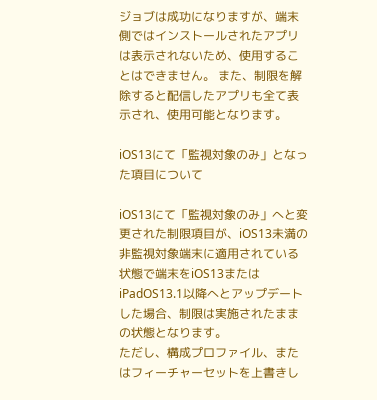ジョブは成功になりますが、端末側ではインストールされたアプリは表示されないため、使用することはできません。 また、制限を解除すると配信したアプリも全て表示され、使用可能となります。

iOS13にて「監視対象のみ」となった項目について

iOS13にて「監視対象のみ」へと変更された制限項目が、iOS13未満の非監視対象端末に適用されている状態で端末をiOS13またはiPadOS13.1以降へとアップデートした場合、制限は実施されたままの状態となります。
ただし、構成プロファイル、またはフィーチャーセットを上書きし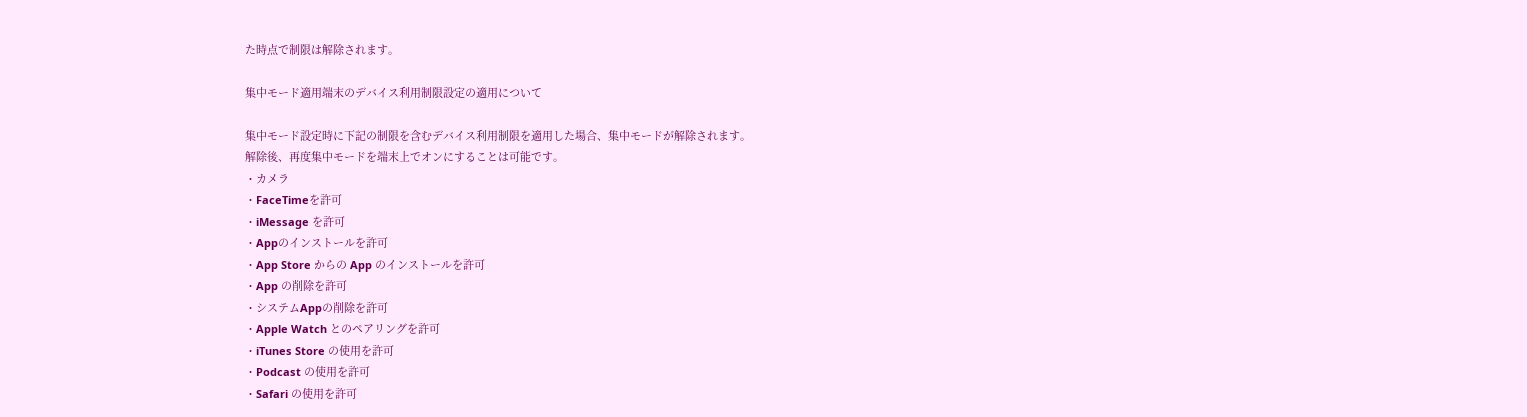た時点で制限は解除されます。

集中モード適用端末のデバイス利用制限設定の適用について

集中モード設定時に下記の制限を含むデバイス利用制限を適用した場合、集中モードが解除されます。
解除後、再度集中モードを端末上でオンにすることは可能です。
・カメラ
・FaceTimeを許可
・iMessage を許可
・Appのインストールを許可
・App Store からの App のインストールを許可
・App の削除を許可
・システムAppの削除を許可
・Apple Watch とのペアリングを許可
・iTunes Store の使用を許可
・Podcast の使用を許可
・Safari の使用を許可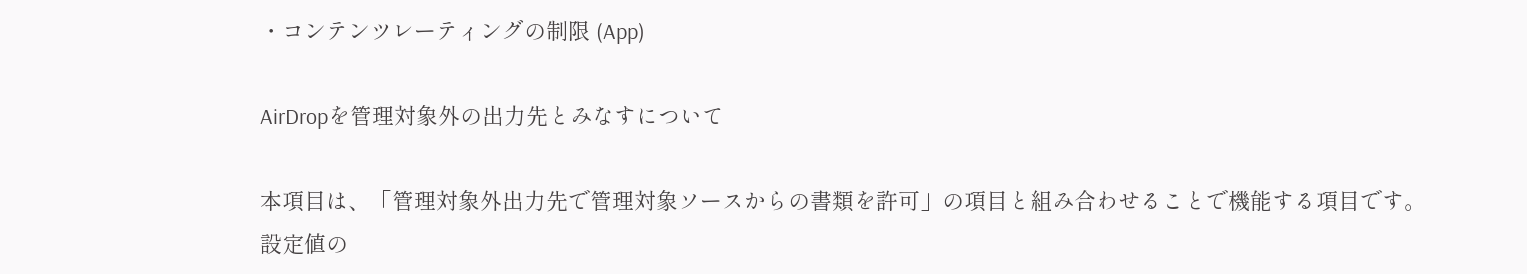・コンテンツレーティングの制限 (App)

AirDropを管理対象外の出力先とみなすについて

本項目は、「管理対象外出力先で管理対象ソースからの書類を許可」の項目と組み合わせることで機能する項目です。
設定値の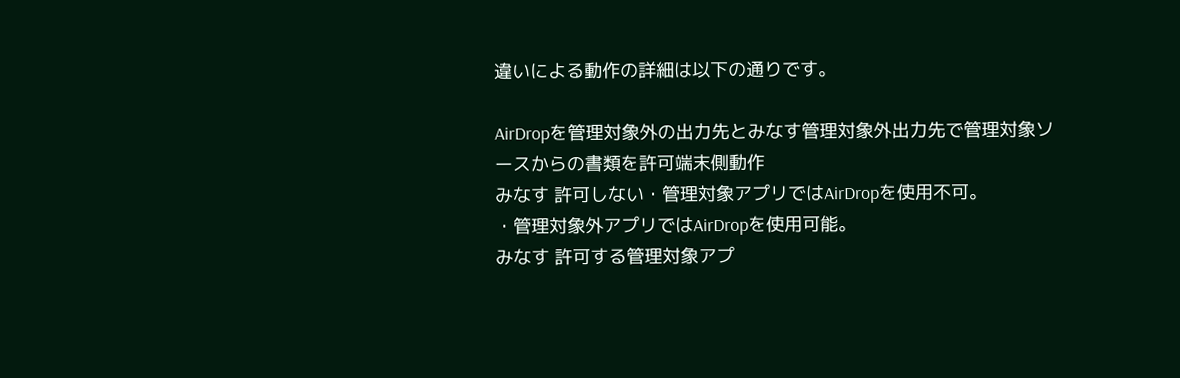違いによる動作の詳細は以下の通りです。

AirDropを管理対象外の出力先とみなす管理対象外出力先で管理対象ソースからの書類を許可端末側動作
みなす 許可しない・管理対象アプリではAirDropを使用不可。
・管理対象外アプリではAirDropを使用可能。
みなす 許可する管理対象アプ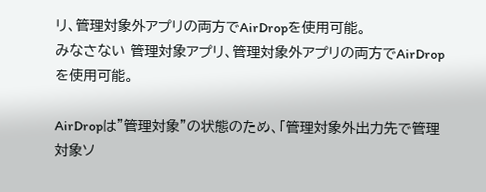リ、管理対象外アプリの両方でAirDropを使用可能。
みなさない 管理対象アプリ、管理対象外アプリの両方でAirDropを使用可能。

AirDropは”管理対象”の状態のため、「管理対象外出力先で管理対象ソ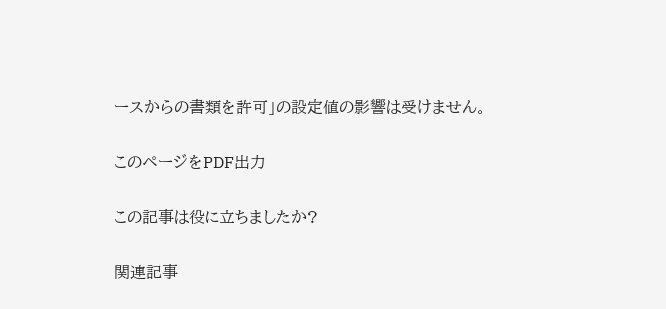ースからの書類を許可」の設定値の影響は受けません。

このページをPDF出力

この記事は役に立ちましたか?

関連記事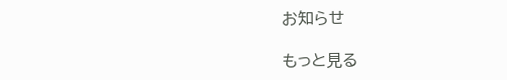お知らせ

もっと見る